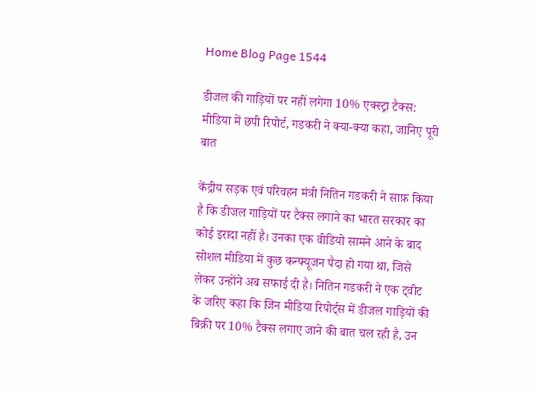Home Blog Page 1544

डीजल की गाड़ियों पर नहीं लगेगा 10% एक्स्ट्रा टैक्स: मीडिया में छपी रिपोर्ट, गडकरी ने क्या-क्या कहा, जानिए पूरी बात

केंद्रीय सड़क एवं परिवहन मंत्री नितिन गडकरी ने साफ़ किया है कि डीजल गाड़ियों पर टैक्स लगाने का भारत सरकार का कोई इरादा नहीं है। उनका एक वीडियो सामने आने के बाद सोशल मीडिया में कुछ कन्फ्यूजन पैदा हो गया था, जिसे लेकर उन्होंने अब सफाई दी है। नितिन गडकरी ने एक ट्वीट के जरिए कहा कि जिन मीडिया रिपोर्ट्स में डीजल गाड़ियों की बिक्री पर 10% टैक्स लगाए जाने की बात चल रही है, उन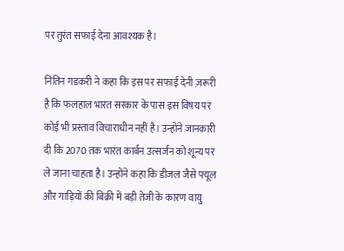पर तुरंत सफाई देना आवश्यक है।

नितिन गडकरी ने कहा कि इस पर सफाई देनी ज़रूरी है कि फलहाल भारत सरकार के पास इस विषय पर कोई भी प्रस्ताव विचाराधीन नहीं है। उन्होंने जानकारी दी कि 2070 तक भारत कार्बन उत्सर्जन को शून्य पर ले जाना चाहता है। उन्होंने कहा कि डीजल जैसे फ्यूल और गाड़ियों की बिक्री में बड़ी तेजी के कारण वायु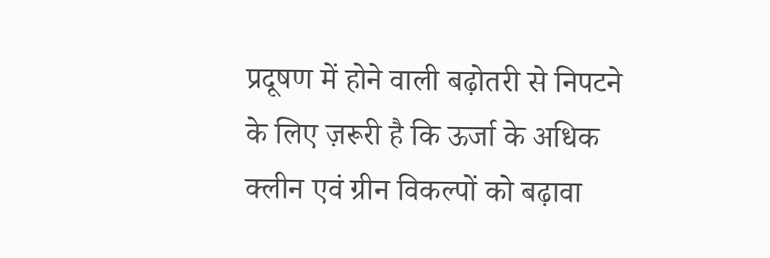प्रदूषण में होने वाली बढ़ोतरी से निपटने के लिए ज़रूरी है कि ऊर्जा के अधिक क्लीन एवं ग्रीन विकल्पों को बढ़ावा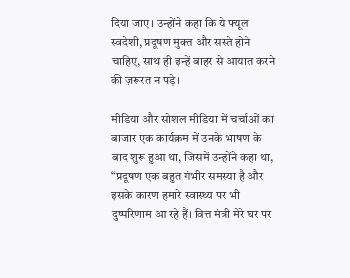दिया जाए। उन्होंने कहा कि ये फ्यूल स्वदेशी, प्रदूषण मुक्त और सस्ते होने चाहिए, साथ ही इन्हें बाहर से आयात करने की ज़रूरत न पड़े।

मीडिया और सोशल मीडिया में चर्चाओं का बाजार एक कार्यक्रम में उनके भाषण के बाद शुरू हुआ था, जिसमें उन्होंने कहा था, “प्रदूषण एक बहुत गंभीर समस्या है और इसके कारण हमारे स्वास्थ्य पर भी दुष्परिणाम आ रहे हैं। वित्त मंत्री मेरे घर पर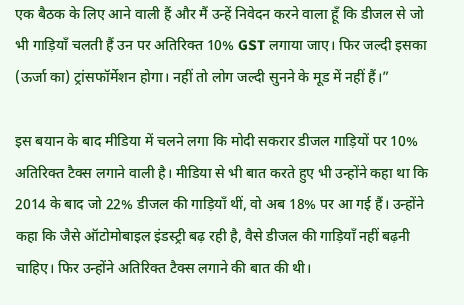एक बैठक के लिए आने वाली हैं और मैं उन्हें निवेदन करने वाला हूँ कि डीजल से जो भी गाड़ियाँ चलती हैं उन पर अतिरिक्त 10% GST लगाया जाए। फिर जल्दी इसका (ऊर्जा का) ट्रांसफॉर्मेशन होगा। नहीं तो लोग जल्दी सुनने के मूड में नहीं हैं।”

इस बयान के बाद मीडिया में चलने लगा कि मोदी सकरार डीजल गाड़ियों पर 10% अतिरिक्त टैक्स लगाने वाली है। मीडिया से भी बात करते हुए भी उन्होंने कहा था कि 2014 के बाद जो 22% डीजल की गाड़ियाँ थीं, वो अब 18% पर आ गई हैं। उन्होंने कहा कि जैसे ऑटोमोबाइल इंडस्ट्री बढ़ रही है, वैसे डीजल की गाड़ियाँ नहीं बढ़नी चाहिए। फिर उन्होंने अतिरिक्त टैक्स लगाने की बात की थी।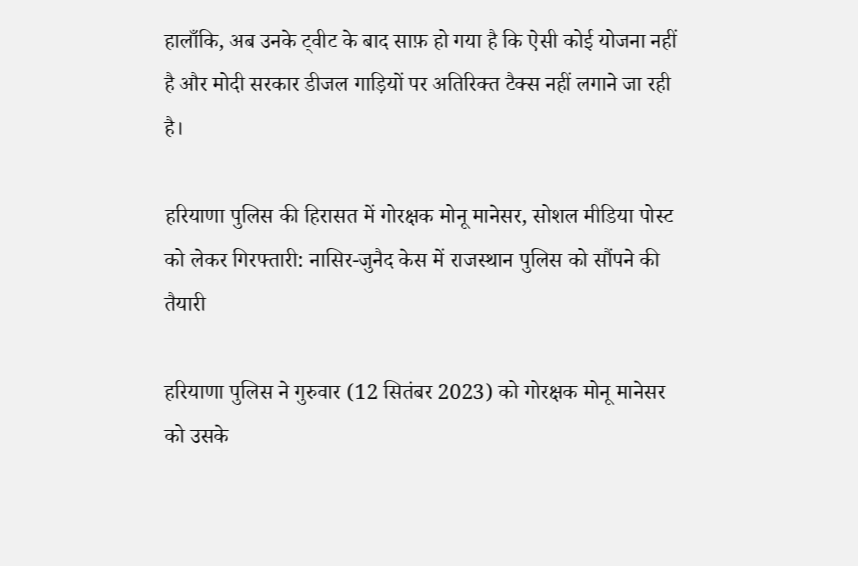हालाँकि, अब उनके ट्वीट के बाद साफ़ हो गया है कि ऐसी कोई योजना नहीं है और मोदी सरकार डीजल गाड़ियों पर अतिरिक्त टैक्स नहीं लगाने जा रही है।

हरियाणा पुलिस की हिरासत में गोरक्षक मोनू मानेसर, सोशल मीडिया पोस्ट को लेकर गिरफ्तारी: नासिर-जुनैद केस में राजस्थान पुलिस को सौंपने की तैयारी

हरियाणा पुलिस ने गुरुवार (12 सितंबर 2023) को गोरक्षक मोनू मानेसर को उसके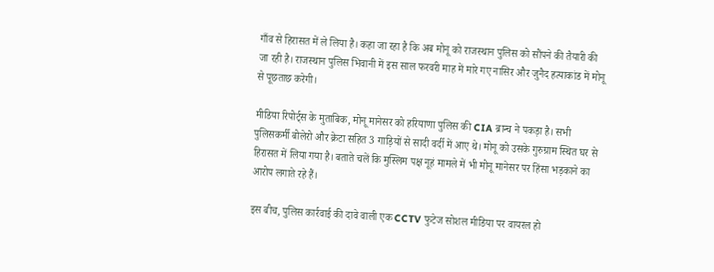गाँव से हिरासत में ले लिया है। कहा जा रहा है कि अब मोनू को राजस्थान पुलिस को सौंपने की तैयारी की जा रही है। राजस्थान पुलिस भिवानी में इस साल फरवरी माह में मारे गए नासिर और जुनैद हत्याकांड में मोनू से पूछताछ करेगी।

मीडिया रिपोर्ट्स के मुताबिक, मोनू मानेसर को हरियाणा पुलिस की CIA ब्रान्च ने पकड़ा है। सभी पुलिसकर्मी बोलेरो और क्रेटा सहित 3 गाड़ियों से सादी वर्दी में आए थे। मोनू को उसके गुरुग्राम स्थित घर से हिरासत में लिया गया है। बताते चलें कि मुस्लिम पक्ष नूहं मामले में भी मोनू मानेसर पर हिंसा भड़काने का आरोप लगाते रहे हैं।

इस बीच, पुलिस कार्रवाई की दावे वाली एक CCTV फुटेज सोशल मीडिया पर वायरल हो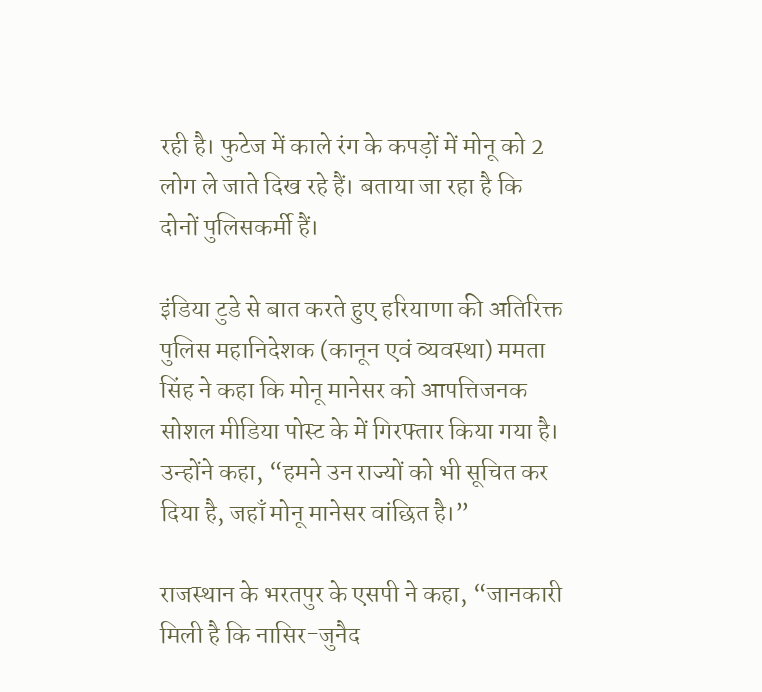रही है। फुटेज में काले रंग के कपड़ों में मोनू को 2 लोग ले जाते दिख रहे हैं। बताया जा रहा है कि दोनों पुलिसकर्मी हैं।

इंडिया टुडे से बात करते हुए हरियाणा की अतिरिक्त पुलिस महानिदेशक (कानून एवं व्यवस्था) ममता सिंह ने कहा कि मोनू मानेसर को आपत्तिजनक सोशल मीडिया पोस्ट के में गिरफ्तार किया गया है। उन्होंने कहा, “हमने उन राज्यों को भी सूचित कर दिया है, जहाँ मोनू मानेसर वांछित है।”

राजस्थान के भरतपुर के एसपी ने कहा, “जानकारी मिली है कि नासिर-जुनैद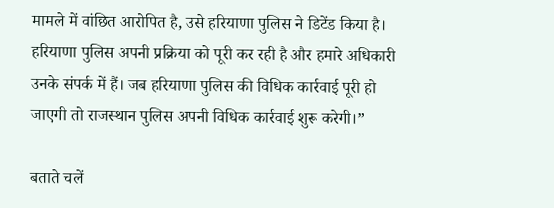मामले में वांछित आरोपित है, उसे हरियाणा पुलिस ने डिटेंड किया है। हरियाणा पुलिस अपनी प्रक्रिया को पूरी कर रही है और हमारे अधिकारी उनके संपर्क में हैं। जब हरियाणा पुलिस की विधिक कार्रवाई पूरी हो जाएगी तो राजस्थान पुलिस अपनी विधिक कार्रवाई शुरू करेगी।”

बताते चलें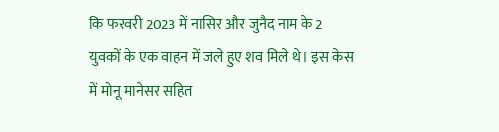कि फरवरी 2023 में नासिर और जुनैद नाम के 2 युवकों के एक वाहन में जले हुए शव मिले थे। इस केस में मोनू मानेसर सहित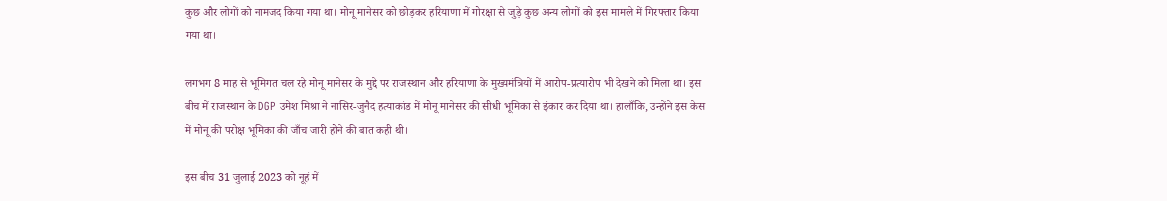कुछ और लोगों को नामजद किया गया था। मोनू मानेसर को छोड़कर हरियाणा में गोरक्षा से जुड़े कुछ अन्य लोगों को इस मामले में गिरफ्तार किया गया था।

लगभग 8 माह से भूमिगत चल रहे मोनू मानेसर के मुद्दे पर राजस्थान और हरियाणा के मुख्यमंत्रियों में आरोप-प्रत्यारोप भी देखने को मिला था। इस बीच में राजस्थान के DGP उमेश मिश्रा ने नासिर-जुनैद हत्याकांड में मोनू मानेसर की सीधी भूमिका से इंकार कर दिया था। हालाँकि, उन्होंने इस केस में मोनू की परोक्ष भूमिका की जाँच जारी होने की बात कही थी।

इस बीच 31 जुलाई 2023 को नूहं में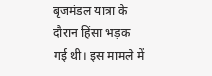बृजमंडल यात्रा के दौरान हिंसा भड़क गई थी। इस मामले में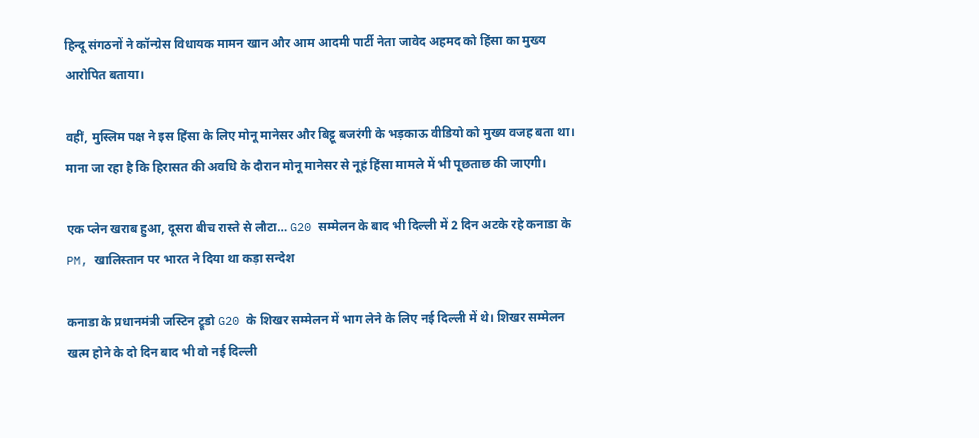हिन्दू संगठनों ने कॉन्ग्रेस विधायक मामन खान और आम आदमी पार्टी नेता जावेद अहमद को हिंसा का मुख्य आरोपित बताया।

वहीं, मुस्लिम पक्ष ने इस हिंसा के लिए मोनू मानेसर और बिट्टू बजरंगी के भड़काऊ वीडियो को मुख्य वजह बता था। माना जा रहा है कि हिरासत की अवधि के दौरान मोनू मानेसर से नूहं हिंसा मामले में भी पूछताछ की जाएगी।

एक प्लेन खराब हुआ, दूसरा बीच रास्ते से लौटा… G20 सम्मेलन के बाद भी दिल्ली में 2 दिन अटके रहे कनाडा के PM, खालिस्तान पर भारत ने दिया था कड़ा सन्देश

कनाडा के प्रधानमंत्री जस्टिन ट्रूडो G20 के शिखर सम्मेलन में भाग लेने के लिए नई दिल्ली में थे। शिखर सम्मेलन खत्म होने के दो दिन बाद भी वो नई दिल्ली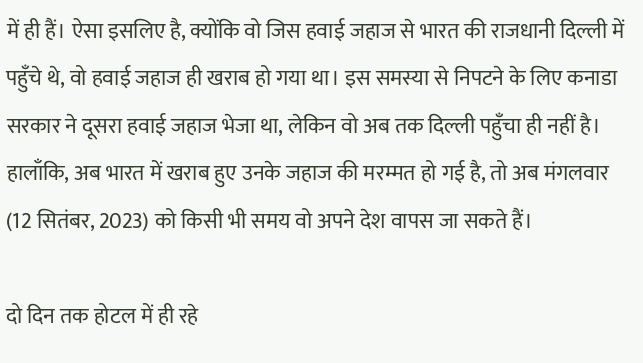में ही हैं। ऐसा इसलिए है, क्योंकि वो जिस हवाई जहाज से भारत की राजधानी दिल्ली में पहुँचे थे, वो हवाई जहाज ही खराब हो गया था। इस समस्या से निपटने के लिए कनाडा सरकार ने दूसरा हवाई जहाज भेजा था, लेकिन वो अब तक दिल्ली पहुँचा ही नहीं है। हालाँकि, अब भारत में खराब हुए उनके जहाज की मरम्मत हो गई है, तो अब मंगलवार (12 सितंबर, 2023) को किसी भी समय वो अपने देश वापस जा सकते हैं।

दो दिन तक होटल में ही रहे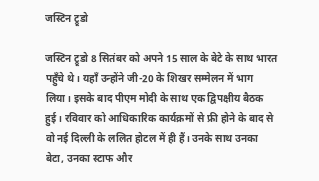जस्टिन ट्रूडो

जस्टिन ट्रूडो 8 सितंबर को अपने 15 साल के बेटे के साथ भारत पहुँचे थे। यहाँ उन्होंने जी-20 के शिखर सम्मेलन में भाग लिया। इसके बाद पीएम मोदी के साथ एक द्विपक्षीय बैठक हुई। रविवार को आधिकारिक कार्यक्रमों से फ्री होने के बाद से वो नई दिल्ली के ललित होटल में ही हैं। उनके साथ उनका बेटा, उनका स्टाफ और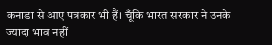कनाडा से आए पत्रकार भी हैं। चूँकि भारत सरकार ने उनके ज्यादा भाव नहीं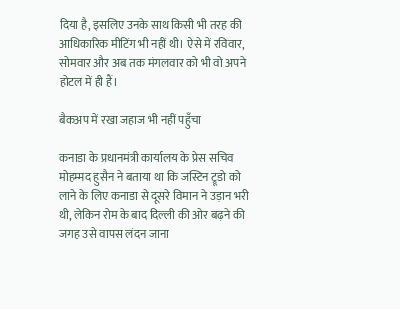दिया है, इसलिए उनके साथ किसी भी तरह की आधिकारिक मीटिंग भी नहीं थी। ऐसे में रविवार, सोमवार और अब तक मंगलवार को भी वो अपने होटल में ही हैं।

बैकअप में रखा जहाज भी नहीं पहुँचा

कनाडा के प्रधानमंत्री कार्यालय के प्रेस सचिव मोहम्मद हुसैन ने बताया था कि जस्टिन ट्रूडो को लाने के लिए कनाडा से दूसरे विमान ने उड़ान भरी थी, लेकिन रोम के बाद दिल्ली की ओर बढ़ने की जगह उसे वापस लंदन जाना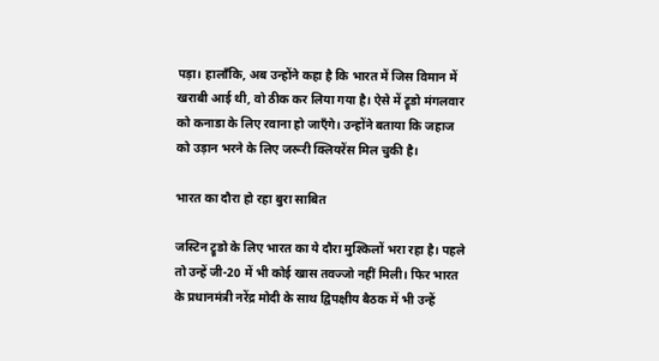पड़ा। हालाँकि, अब उन्होंने कहा है कि भारत में जिस विमान में खराबी आई थी, वो ठीक कर लिया गया है। ऐसे में ट्रूडो मंगलवार को कनाडा के लिए रवाना हो जाएँगे। उन्होंने बताया कि जहाज को उड़ान भरने के लिए जरूरी क्लियरेंस मिल चुकी है।

भारत का दौरा हो रहा बुरा साबित

जस्टिन ट्रूडो के लिए भारत का ये दौरा मुश्किलों भरा रहा है। पहले तो उन्हें जी-20 में भी कोई खास तवज्जो नहीं मिली। फिर भारत के प्रधानमंत्री नरेंद्र मोदी के साथ द्विपक्षीय बैठक में भी उन्हें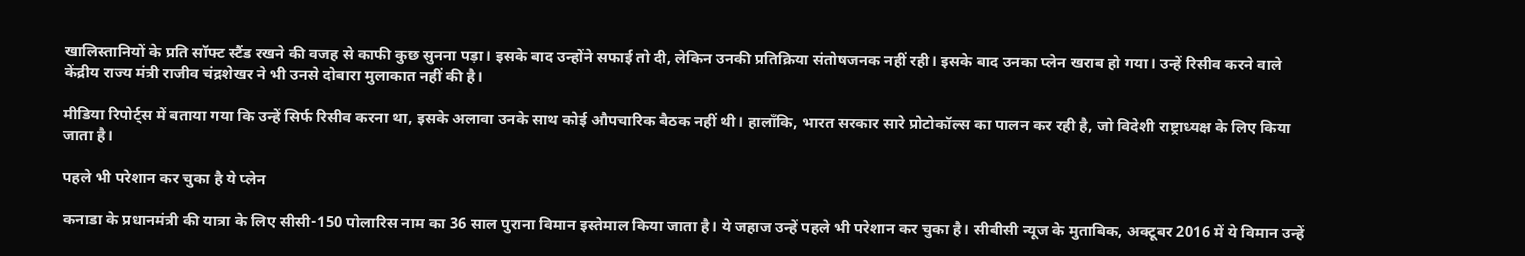खालिस्तानियों के प्रति सॉफ्ट स्टैंड रखने की वजह से काफी कुछ सुनना पड़ा। इसके बाद उन्होंने सफाई तो दी, लेकिन उनकी प्रतिक्रिया संतोषजनक नहीं रही। इसके बाद उनका प्लेन खराब हो गया। उन्हें रिसीव करने वाले केंद्रीय राज्य मंत्री राजीव चंद्रशेखर ने भी उनसे दोबारा मुलाकात नहीं की है।

मीडिया रिपोर्ट्स में बताया गया कि उन्हें सिर्फ रिसीव करना था, इसके अलावा उनके साथ कोई औपचारिक बैठक नहीं थी। हालाँकि, भारत सरकार सारे प्रोटोकॉल्स का पालन कर रही है, जो विदेशी राष्ट्राध्यक्ष के लिए किया जाता है।

पहले भी परेशान कर चुका है ये प्लेन

कनाडा के प्रधानमंत्री की यात्रा के लिए सीसी-150 पोलारिस नाम का 36 साल पुराना विमान इस्तेमाल किया जाता है। ये जहाज उन्हें पहले भी परेशान कर चुका है। सीबीसी न्यूज के मुताबिक, अक्टूबर 2016 में ये विमान उन्हें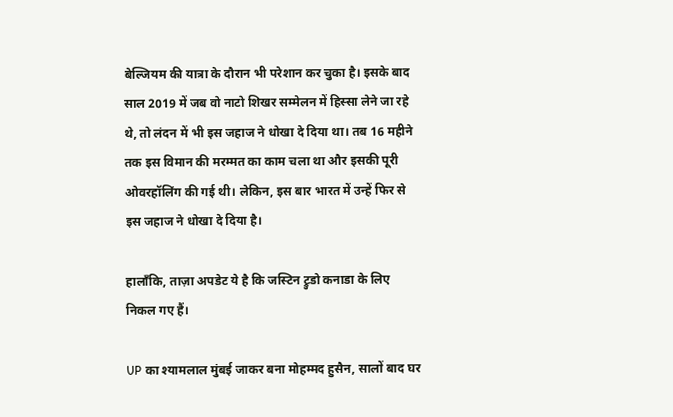बेल्जियम की यात्रा के दौरान भी परेशान कर चुका है। इसके बाद साल 2019 में जब वो नाटो शिखर सम्मेलन में हिस्सा लेने जा रहे थे, तो लंदन में भी इस जहाज ने धोखा दे दिया था। तब 16 महीने तक इस विमान की मरम्मत का काम चला था और इसकी पूरी ओवरहॉलिंग की गई थी। लेकिन, इस बार भारत में उन्हें फिर से इस जहाज ने धोखा दे दिया है।

हालाँकि, ताज़ा अपडेट ये है कि जस्टिन ट्रुडो कनाडा के लिए निकल गए हैं।

UP का श्यामलाल मुंबई जाकर बना मोहम्मद हुसैन, सालों बाद घर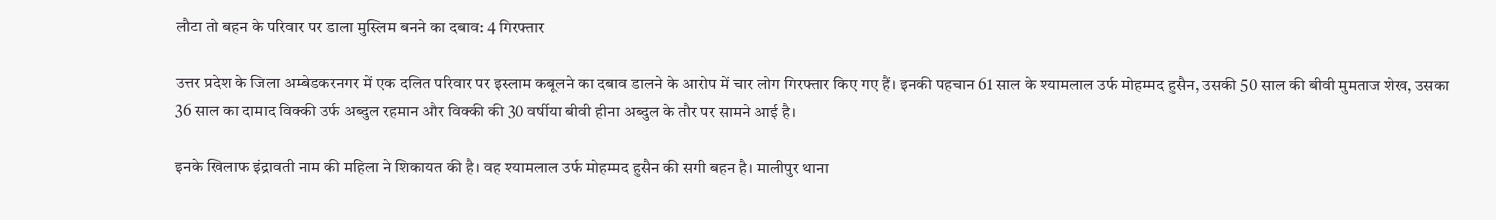लौटा तो बहन के परिवार पर डाला मुस्लिम बनने का दबाव: 4 गिरफ्तार

उत्तर प्रदेश के जिला अम्बेडकरनगर में एक दलित परिवार पर इस्लाम कबूलने का दबाव डालने के आरोप में चार लोग गिरफ्तार किए गए हैं। इनकी पहचान 61 साल के श्यामलाल उर्फ मोहम्मद हुसैन, उसकी 50 साल की बीवी मुमताज शेख, उसका 36 साल का दामाद विक्की उर्फ अब्दुल रहमान और विक्की की 30 वर्षीया बीवी हीना अब्दुल के तौर पर सामने आई है।

इनके खिलाफ इंद्रावती नाम की महिला ने शिकायत की है। वह श्यामलाल उर्फ मोहम्मद हुसैन की सगी बहन है। मालीपुर थाना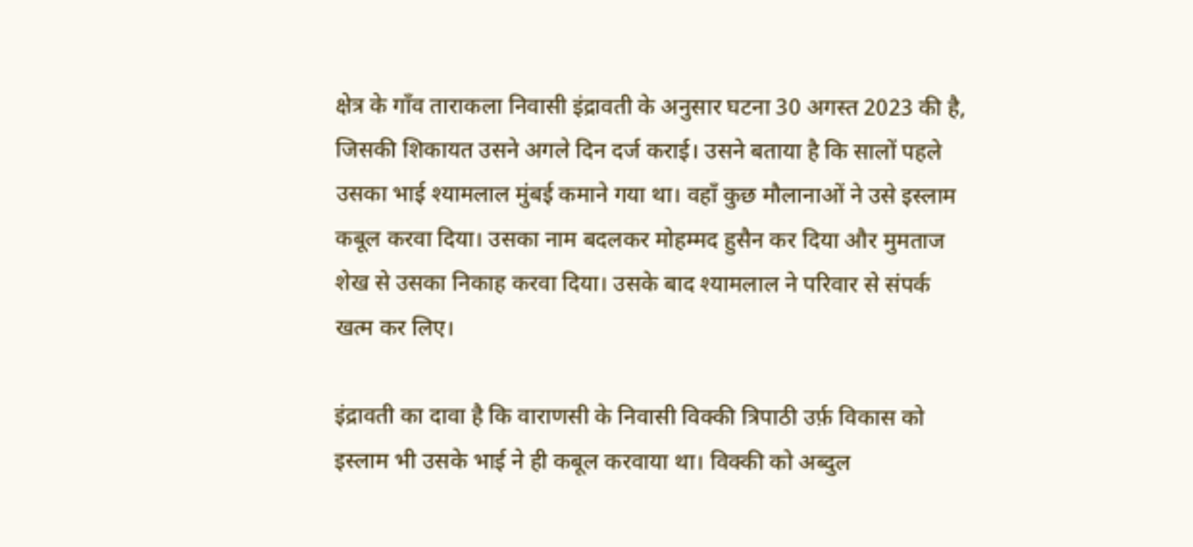क्षेत्र के गाँव ताराकला निवासी इंद्रावती के अनुसार घटना 30 अगस्त 2023 की है, जिसकी शिकायत उसने अगले दिन दर्ज कराई। उसने बताया है कि सालों पहले उसका भाई श्यामलाल मुंबई कमाने गया था। वहाँ कुछ मौलानाओं ने उसे इस्लाम कबूल करवा दिया। उसका नाम बदलकर मोहम्मद हुसैन कर दिया और मुमताज शेख से उसका निकाह करवा दिया। उसके बाद श्यामलाल ने परिवार से संपर्क खत्म कर लिए।

इंद्रावती का दावा है कि वाराणसी के निवासी विक्की त्रिपाठी उर्फ़ विकास को इस्लाम भी उसके भाई ने ही कबूल करवाया था। विक्की को अब्दुल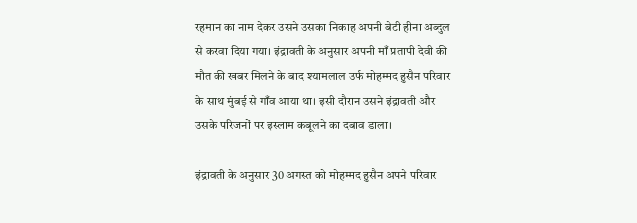रहमान का नाम देकर उसने उसका निकाह अपनी बेटी हीना अब्दुल से करवा दिया गया। इंद्रावती के अनुसार अपनी माँ प्रतापी देवी की मौत की खबर मिलने के बाद श्यामलाल उर्फ मोहम्मद हुसैन परिवार के साथ मुंबई से गाँव आया था। इसी दौरान उसने इंद्रावती और उसके परिजनों पर इस्लाम कबूलने का दबाव डाला।

इंद्रावती के अनुसार 30 अगस्त को मोहम्मद हुसैन अपने परिवार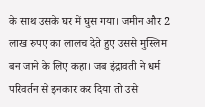के साथ उसके घर में घुस गया। जमीन और 2 लाख रुपए का लालच देते हुए उससे मुस्लिम बन जाने के लिए कहा। जब इंद्रावती ने धर्म परिवर्तन से इनकार कर दिया तो उसे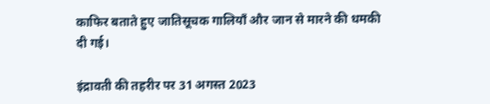काफिर बताते हुए जातिसूचक गालियाँ और जान से मारने की धमकी दी गई।

इंद्रावती की तहरीर पर 31 अगस्त 2023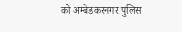को अम्बेडकरनगर पुलिस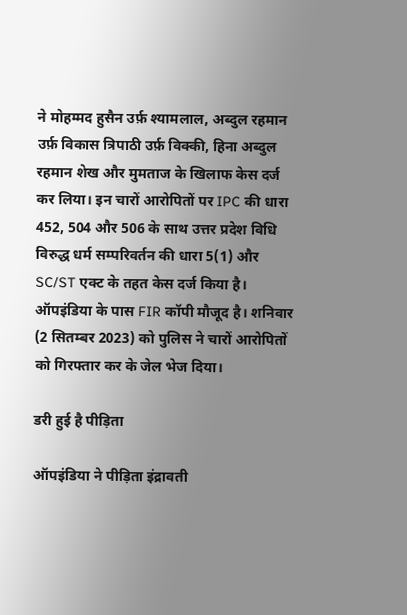ने मोहम्मद हुसैन उर्फ़ श्यामलाल, अब्दुल रहमान उर्फ़ विकास त्रिपाठी उर्फ़ विक्की, हिना अब्दुल रहमान शेख और मुमताज के खिलाफ केस दर्ज कर लिया। इन चारों आरोपितों पर IPC की धारा 452, 504 और 506 के साथ उत्तर प्रदेश विधि विरुद्ध धर्म सम्परिवर्तन की धारा 5(1) और SC/ST एक्ट के तहत केस दर्ज किया है। ऑपइंडिया के पास FIR कॉपी मौजूद है। शनिवार (2 सितम्बर 2023) को पुलिस ने चारों आरोपितों को गिरफ्तार कर के जेल भेज दिया।

डरी हुई है पीड़िता

ऑपइंडिया ने पीड़िता इंद्रावती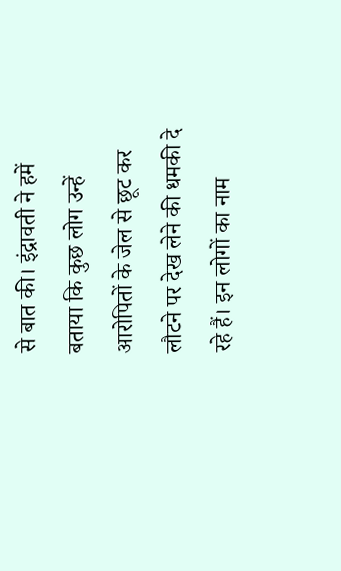से बात की। इंद्रावती ने हमें बताया कि कुछ लोग उन्हें आरोपितों के जेल से छूट कर लौटने पर देख लेने की धमकी दे रहे हैं। इन लोगों का नाम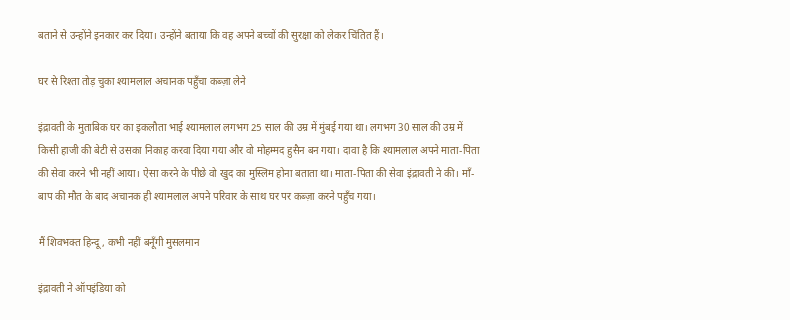बताने से उन्होंने इनकार कर दिया। उन्होंने बताया कि वह अपने बच्चों की सुरक्षा को लेकर चिंतित हैं।

घर से रिश्ता तोड़ चुका श्यामलाल अचानक पहुँचा कब्ज़ा लेने

इंद्रावती के मुताबिक घर का इकलौता भाई श्यामलाल लगभग 25 साल की उम्र में मुंबई गया था। लगभग 30 साल की उम्र में किसी हाजी की बेटी से उसका निकाह करवा दिया गया और वो मोहम्मद हुसैन बन गया। दावा है कि श्यामलाल अपने माता-पिता की सेवा करने भी नहीं आया। ऐसा करने के पीछे वो खुद का मुस्लिम होना बताता था। माता-पिता की सेवा इंद्रावती ने की। माँ-बाप की मौत के बाद अचानक ही श्यामलाल अपने परिवार के साथ घर पर कब्ज़ा करने पहुँच गया।

मैं शिवभक्त हिन्दू, कभी नहीं बनूँगी मुसलमान

इंद्रावती ने ऑपइंडिया को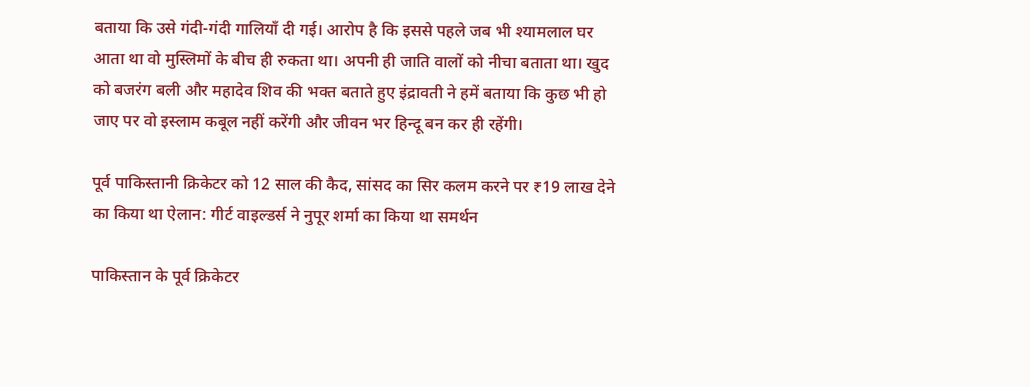बताया कि उसे गंदी-गंदी गालियाँ दी गई। आरोप है कि इससे पहले जब भी श्यामलाल घर आता था वो मुस्लिमों के बीच ही रुकता था। अपनी ही जाति वालों को नीचा बताता था। खुद को बजरंग बली और महादेव शिव की भक्त बताते हुए इंद्रावती ने हमें बताया कि कुछ भी हो जाए पर वो इस्लाम कबूल नहीं करेंगी और जीवन भर हिन्दू बन कर ही रहेंगी।

पूर्व पाकिस्तानी क्रिकेटर को 12 साल की कैद, सांसद का सिर कलम करने पर ₹19 लाख देने का किया था ऐलान: गीर्ट वाइल्डर्स ने नुपूर शर्मा का किया था समर्थन

पाकिस्तान के पूर्व क्रिकेटर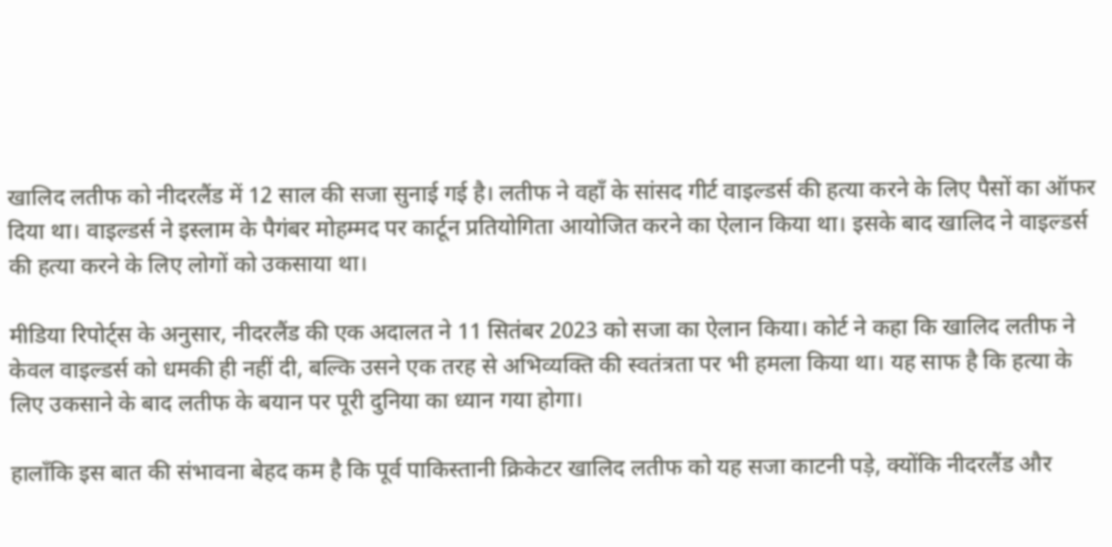खालिद लतीफ को नीदरलैंड में 12 साल की सजा सुनाई गई है। लतीफ ने वहाँ के सांसद गीर्ट वाइल्डर्स की हत्या करने के लिए पैसों का ऑफर दिया था। वाइल्डर्स ने इस्लाम के पैगंबर मोहम्मद पर कार्टून प्रतियोगिता आयोजित करने का ऐलान किया था। इसके बाद खालिद ने वाइल्डर्स की हत्या करने के लिए लोगों को उकसाया था।

मीडिया रिपोर्ट्स के अनुसार, नीदरलैंड की एक अदालत ने 11 सितंबर 2023 को सजा का ऐलान किया। कोर्ट ने कहा कि खालिद लतीफ ने केवल वाइल्डर्स को धमकी ही नहीं दी, बल्कि उसने एक तरह से अभिव्यक्ति की स्वतंत्रता पर भी हमला किया था। यह साफ है कि हत्या के लिए उकसाने के बाद लतीफ के बयान पर पूरी दुनिया का ध्यान गया होगा।

हालाँकि इस बात की संभावना बेहद कम है कि पूर्व पाकिस्तानी क्रिकेटर खालिद लतीफ को यह सजा काटनी पड़े, क्योंकि नीदरलैंड और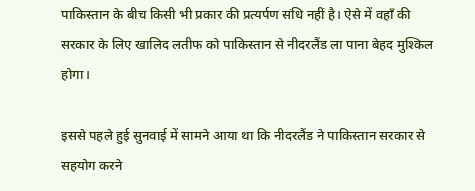पाकिस्तान के बीच किसी भी प्रकार की प्रत्यर्पण संधि नहीं है। ऐसे में वहाँ की सरकार के लिए खालिद लतीफ को पाकिस्तान से नीदरलैंड ला पाना बेहद मुश्किल होगा।

इससे पहले हुई सुनवाई में सामने आया था कि नीदरलैंड ने पाकिस्तान सरकार से सहयोग करने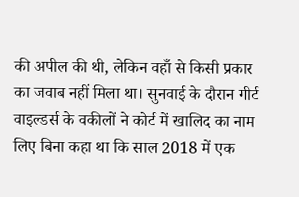की अपील की थी, लेकिन वहाँ से किसी प्रकार का जवाब नहीं मिला था। सुनवाई के दौरान गीर्ट वाइल्डर्स के वकीलों ने कोर्ट में खालिद का नाम लिए बिना कहा था कि साल 2018 में एक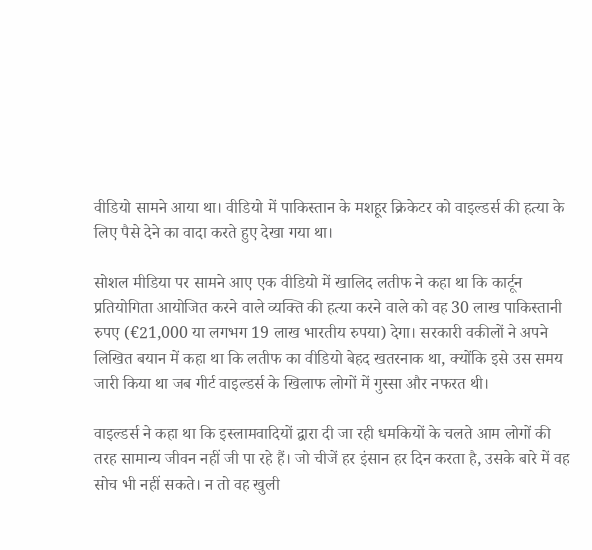वीडियो सामने आया था। वीडियो में पाकिस्तान के मशहूर क्रिकेटर को वाइल्डर्स की हत्या के लिए पैसे देने का वादा करते हुए देखा गया था।

सोशल मीडिया पर सामने आए एक वीडियो में खालिद लतीफ ने कहा था कि कार्टून प्रतियोगिता आयोजित करने वाले व्यक्ति की हत्या करने वाले को वह 30 लाख पाकिस्तानी रुपए (€21,000 या लगभग 19 लाख भारतीय रुपया) देगा। सरकारी वकीलों ने अपने लिखित बयान में कहा था कि लतीफ का वीडियो बेहद खतरनाक था, क्योंकि इसे उस समय जारी किया था जब गीर्ट वाइल्डर्स के खिलाफ लोगों में गुस्सा और नफरत थी।

वाइल्डर्स ने कहा था कि इस्लामवादियों द्वारा दी जा रही धमकियों के चलते आम लोगों की तरह सामान्य जीवन नहीं जी पा रहे हैं। जो चीजें हर इंसान हर दिन करता है, उसके बारे में वह सोच भी नहीं सकते। न तो वह खुली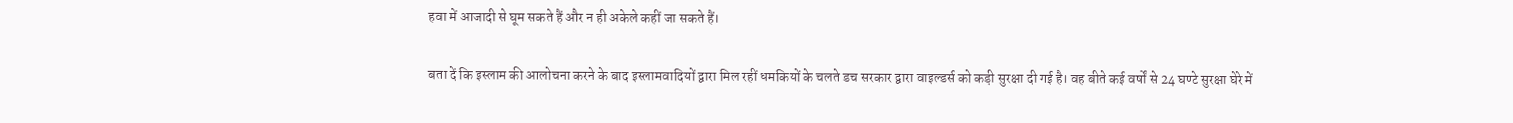हवा में आजादी से घूम सकते हैं और न ही अकेले कहीं जा सकते हैं।

बता दें कि इस्लाम की आलोचना करने के बाद इस्लामवादियों द्वारा मिल रहीं धमकियों के चलते डच सरकार द्वारा वाइल्डर्स को कड़ी सुरक्षा दी गई है। वह बीते कई वर्षों से 24 घण्टे सुरक्षा घेरे में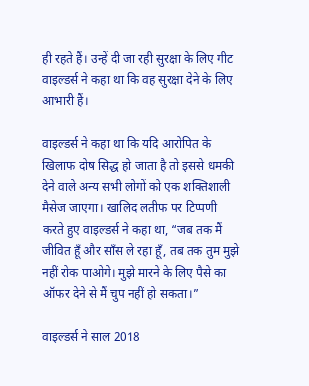ही रहते हैं। उन्हें दी जा रही सुरक्षा के लिए गीट वाइल्डर्स ने कहा था कि वह सुरक्षा देने के लिए आभारी हैं।

वाइल्डर्स ने कहा था कि यदि आरोपित के खिलाफ दोष सिद्ध हो जाता है तो इससे धमकी देने वाले अन्य सभी लोगों को एक शक्तिशाली मैसेज जाएगा। खालिद लतीफ पर टिप्पणी करते हुए वाइल्डर्स ने कहा था, “जब तक मैं जीवित हूँ और साँस ले रहा हूँ, तब तक तुम मुझे नहीं रोक पाओगे। मुझे मारने के लिए पैसे का ऑफर देने से मैं चुप नहीं हो सकता।”

वाइल्डर्स ने साल 2018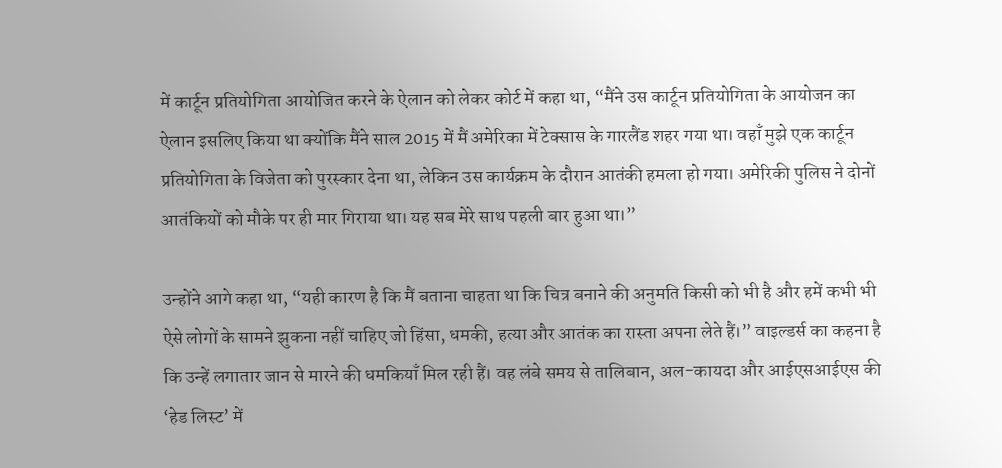में कार्टून प्रतियोगिता आयोजित करने के ऐलान को लेकर कोर्ट में कहा था, “मैंने उस कार्टून प्रतियोगिता के आयोजन का ऐलान इसलिए किया था क्योंकि मैंने साल 2015 में मैं अमेरिका में टेक्सास के गारलैंड शहर गया था। वहाँ मुझे एक कार्टून प्रतियोगिता के विजेता को पुरस्कार देना था, लेकिन उस कार्यक्रम के दौरान आतंकी हमला हो गया। अमेरिकी पुलिस ने दोनों आतंकियों को मौके पर ही मार गिराया था। यह सब मेरे साथ पहली बार हुआ था।”

उन्होंने आगे कहा था, “यही कारण है कि मैं बताना चाहता था कि चित्र बनाने की अनुमति किसी को भी है और हमें कभी भी ऐसे लोगों के सामने झुकना नहीं चाहिए जो हिंसा, धमकी, हत्या और आतंक का रास्ता अपना लेते हैं।” वाइल्डर्स का कहना है कि उन्हें लगातार जान से मारने की धमकियाँ मिल रही हैं। वह लंबे समय से तालिबान, अल-कायदा और आईएसआईएस की ‘हेड लिस्ट’ में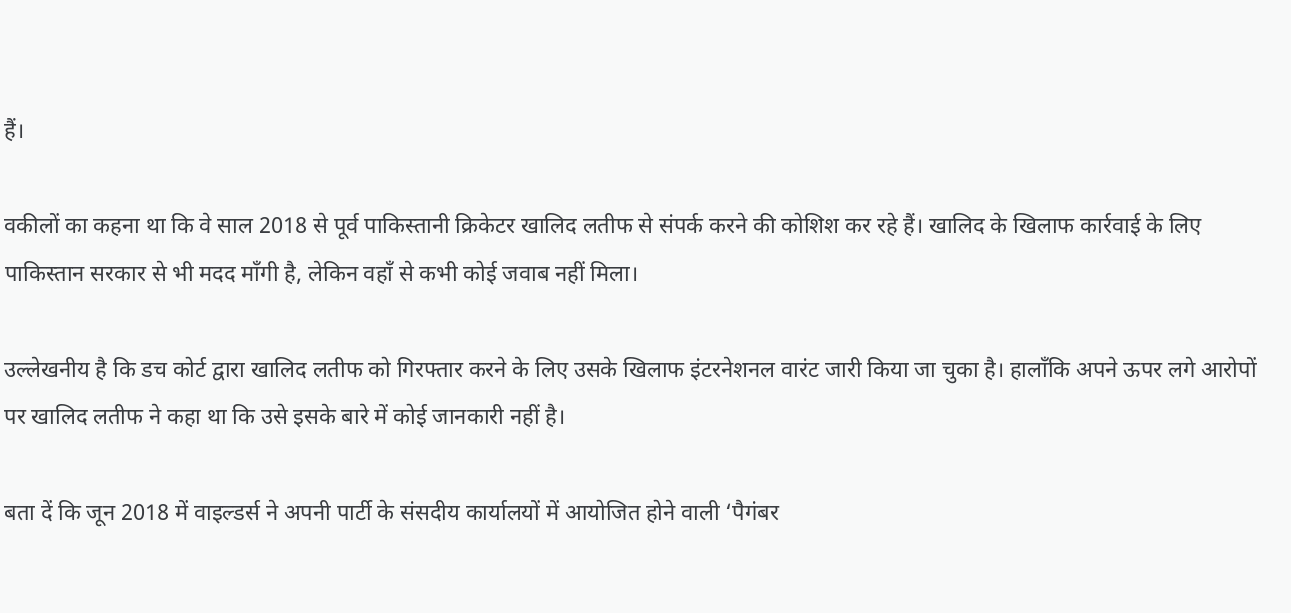हैं।

वकीलों का कहना था कि वे साल 2018 से पूर्व पाकिस्तानी क्रिकेटर खालिद लतीफ से संपर्क करने की कोशिश कर रहे हैं। खालिद के खिलाफ कार्रवाई के लिए पाकिस्तान सरकार से भी मदद माँगी है, लेकिन वहाँ से कभी कोई जवाब नहीं मिला।

उल्लेखनीय है कि डच कोर्ट द्वारा खालिद लतीफ को गिरफ्तार करने के लिए उसके खिलाफ इंटरनेशनल वारंट जारी किया जा चुका है। हालाँकि अपने ऊपर लगे आरोपों पर खालिद लतीफ ने कहा था कि उसे इसके बारे में कोई जानकारी नहीं है।

बता दें कि जून 2018 में वाइल्डर्स ने अपनी पार्टी के संसदीय कार्यालयों में आयोजित होने वाली ‘पैगंबर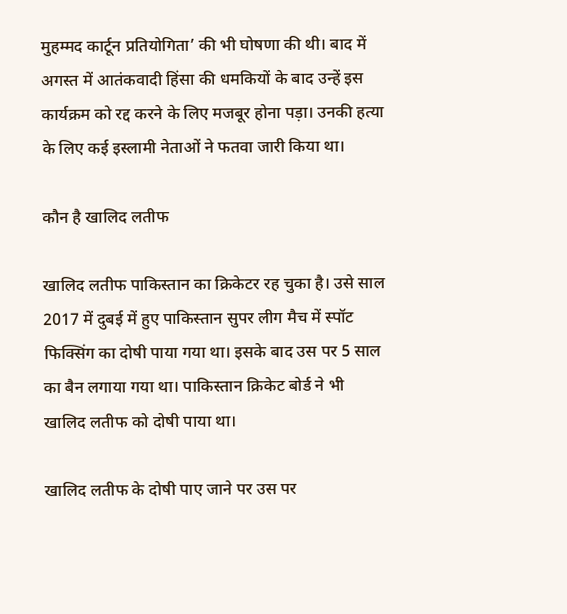मुहम्मद कार्टून प्रतियोगिता’ की भी घोषणा की थी। बाद में अगस्त में आतंकवादी हिंसा की धमकियों के बाद उन्हें इस कार्यक्रम को रद्द करने के लिए मजबूर होना पड़ा। उनकी हत्या के लिए कई इस्लामी नेताओं ने फतवा जारी किया था।

कौन है खालिद लतीफ

खालिद लतीफ पाकिस्तान का क्रिकेटर रह चुका है। उसे साल 2017 में दुबई में हुए पाकिस्तान सुपर लीग मैच में स्पॉट फिक्सिंग का दोषी पाया गया था। इसके बाद उस पर 5 साल का बैन लगाया गया था। पाकिस्तान क्रिकेट बोर्ड ने भी खालिद लतीफ को दोषी पाया था।

खालिद लतीफ के दोषी पाए जाने पर उस पर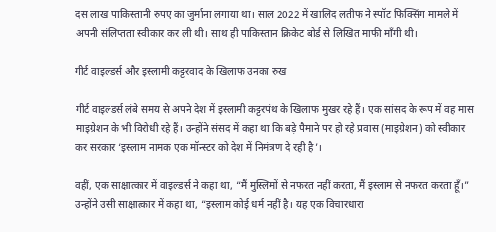दस लाख पाकिस्तानी रुपए का जुर्माना लगाया था। साल 2022 में खालिद लतीफ ने स्पॉट फिक्सिंग मामले में अपनी संलिप्तता स्वीकार कर ली थी। साथ ही पाकिस्तान क्रिकेट बोर्ड से लिखित माफी माँगी थी।

गीर्ट वाइल्डर्स और इस्लामी कट्टरवाद के खिलाफ उनका रुख

गीर्ट वाइल्डर्स लंबे समय से अपने देश में इस्लामी कट्टरपंथ के खिलाफ मुखर रहे हैं। एक सांसद के रूप में वह मास माइग्रेशन के भी विरोधी रहे हैं। उन्होंने संसद में कहा था कि बड़े पैमाने पर हो रहे प्रवास (माइग्रेशन) को स्वीकार कर सरकार ‘इस्लाम नामक एक मॉन्स्टर को देश में निमंत्रण दे रही है’।

वहीं, एक साक्षात्कार में वाइल्डर्स ने कहा था, “मैं मुस्लिमों से नफरत नहीं करता, मैं इस्लाम से नफरत करता हूँ।” उन्होंने उसी साक्षात्कार में कहा था, “इस्लाम कोई धर्म नहीं है। यह एक विचारधारा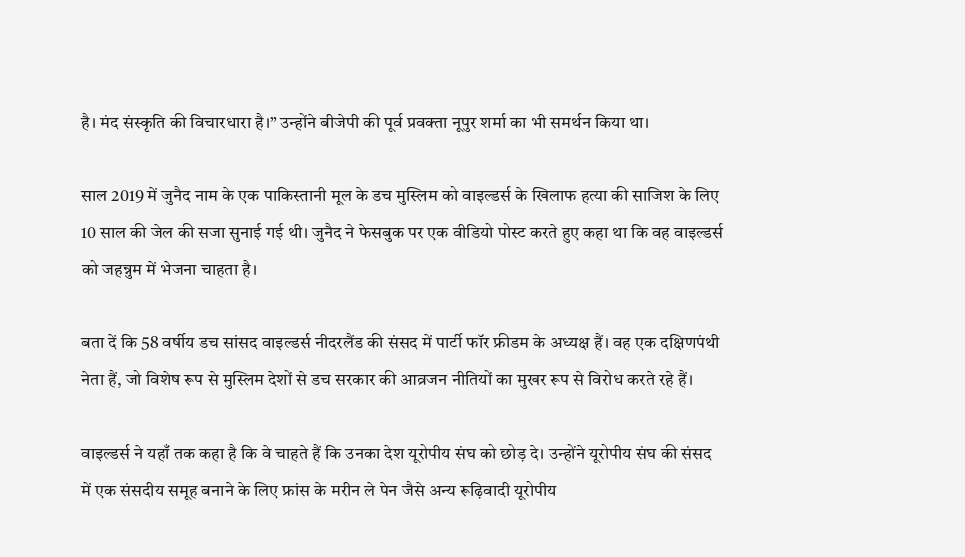है। मंद संस्कृति की विचारधारा है।” उन्होंने बीजेपी की पूर्व प्रवक्ता नूपुर शर्मा का भी समर्थन किया था।

साल 2019 में जुनैद नाम के एक पाकिस्तानी मूल के डच मुस्लिम को वाइल्डर्स के खिलाफ हत्या की साजिश के लिए 10 साल की जेल की सजा सुनाई गई थी। जुनैद ने फेसबुक पर एक वीडियो पोस्ट करते हुए कहा था कि वह वाइल्डर्स को जहन्नुम में भेजना चाहता है।

बता दें कि 58 वर्षीय डच सांसद वाइल्डर्स नीदरलैंड की संसद में पार्टी फॉर फ्रीडम के अध्यक्ष हैं। वह एक दक्षिणपंथी नेता हैं, जो विशेष रूप से मुस्लिम देशों से डच सरकार की आव्रजन नीतियों का मुखर रूप से विरोध करते रहे हैं।

वाइल्डर्स ने यहाँ तक कहा है कि वे चाहते हैं कि उनका देश यूरोपीय संघ को छोड़ दे। उन्होंने यूरोपीय संघ की संसद में एक संसदीय समूह बनाने के लिए फ्रांस के मरीन ले पेन जैसे अन्य रूढ़िवादी यूरोपीय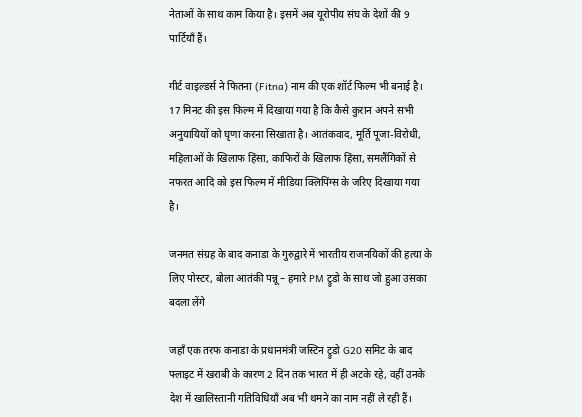नेताओं के साथ काम किया है। इसमें अब यूरोपीय संघ के देशों की 9 पार्टियाँ हैं।

गीर्ट वाइल्डर्स ने फितना (Fitna) नाम की एक शॉर्ट फिल्म भी बनाई है। 17 मिनट की इस फिल्म में दिखाया गया है कि कैसे कुरान अपने सभी अनुयायियों को घृणा करना सिखाता है। आतंकवाद, मूर्ति पूजा-विरोधी, महिलाओं के खिलाफ हिंसा, काफिरों के खिलाफ हिंसा, समलैंगिकों से नफरत आदि को इस फिल्म में मीडिया क्लिपिंग्स के जरिए दिखाया गया है।

जनमत संग्रह के बाद कनाडा के गुरुद्वारे में भारतीय राजनयिकों की हत्या के लिए पोस्टर, बोला आतंकी पन्नू – हमारे PM ट्रुडो के साथ जो हुआ उसका बदला लेंगे

जहाँ एक तरफ कनाडा के प्रधानमंत्री जस्टिन ट्रुडो G20 समिट के बाद फ्लाइट में खराबी के कारण 2 दिन तक भारत में ही अटके रहे, वहीं उनके देश में खालिस्तानी गतिविधियाँ अब भी थमने का नाम नहीं ले रही हैं।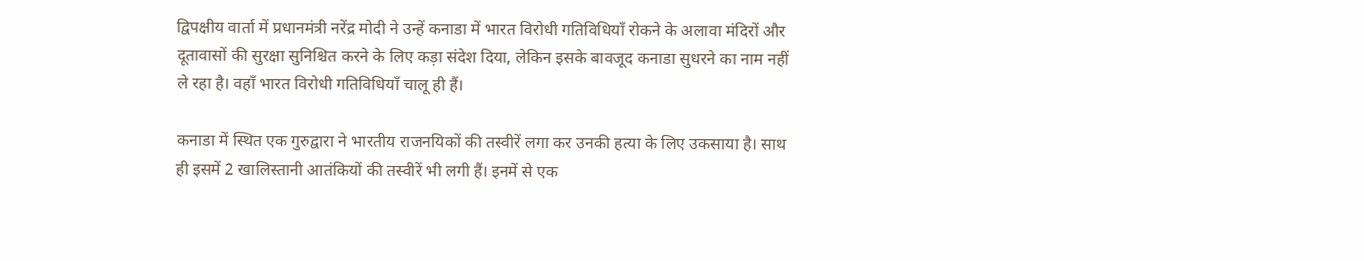द्विपक्षीय वार्ता में प्रधानमंत्री नरेंद्र मोदी ने उन्हें कनाडा में भारत विरोधी गतिविधियाँ रोकने के अलावा मंदिरों और दूतावासों की सुरक्षा सुनिश्चित करने के लिए कड़ा संदेश दिया, लेकिन इसके बावजूद कनाडा सुधरने का नाम नहीं ले रहा है। वहाँ भारत विरोधी गतिविधियाँ चालू ही हैं।

कनाडा में स्थित एक गुरुद्वारा ने भारतीय राजनयिकों की तस्वीरें लगा कर उनकी हत्या के लिए उकसाया है। साथ ही इसमें 2 खालिस्तानी आतंकियों की तस्वीरें भी लगी हैं। इनमें से एक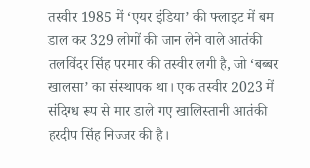तस्वीर 1985 में ‘एयर इंडिया’ की फ्लाइट में बम डाल कर 329 लोगों की जान लेने वाले आतंकी तलविंदर सिंह परमार की तस्वीर लगी है, जो ‘बब्बर खालसा’ का संस्थापक था। एक तस्वीर 2023 में संदिग्ध रूप से मार डाले गए खालिस्तानी आतंकी हरदीप सिंह निज्जर की है।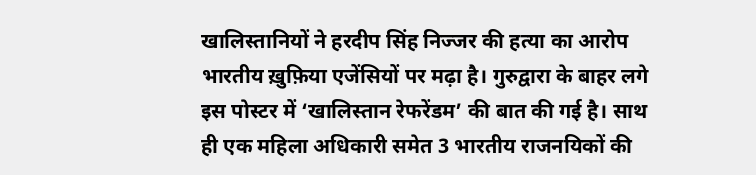खालिस्तानियों ने हरदीप सिंह निज्जर की हत्या का आरोप भारतीय ख़ुफ़िया एजेंसियों पर मढ़ा है। गुरुद्वारा के बाहर लगे इस पोस्टर में ‘खालिस्तान रेफरेंडम’ की बात की गई है। साथ ही एक महिला अधिकारी समेत 3 भारतीय राजनयिकों की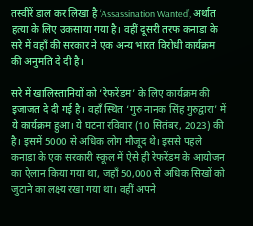तस्वीरें डाल कर लिखा है ‘Assassination Wanted’, अर्थात हत्या के लिए उकसाया गया है। वहीं दूसरी तरफ कनाडा के सरे में वहाँ की सरकार ने एक अन्य भारत विरोधी कार्यक्रम की अनुमति दे दी है।

सरे में खालिस्तानियों को ‘रेफरेंडम’ के लिए कार्यक्रम की इजाजत दे दी गई है। वहाँ स्थित ‘गुरु नानक सिंह गुरुद्वारा’ में ये कार्यक्रम हुआ। ये घटना रविवार (10 सितंबर, 2023) की है। इसमें 5000 से अधिक लोग मौजूद थे। इससे पहले कनाडा के एक सरकारी स्कूल में ऐसे ही रेफरेंडम के आयोजन का ऐलान किया गया था, जहाँ 50,000 से अधिक सिखों को जुटाने का लक्ष्य रखा गया था। वहीं अपने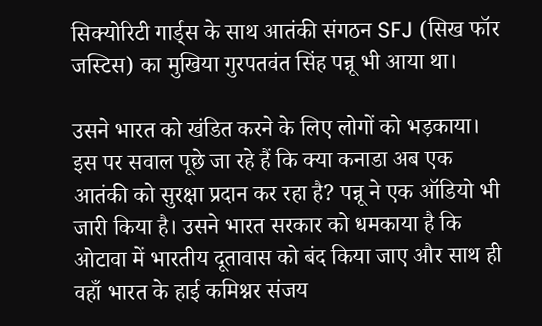सिक्योरिटी गार्ड्स के साथ आतंकी संगठन SFJ (सिख फॉर जस्टिस) का मुखिया गुरपतवंत सिंह पन्नू भी आया था।

उसने भारत को खंडित करने के लिए लोगों को भड़काया। इस पर सवाल पूछे जा रहे हैं कि क्या कनाडा अब एक आतंकी को सुरक्षा प्रदान कर रहा है? पन्नू ने एक ऑडियो भी जारी किया है। उसने भारत सरकार को धमकाया है कि ओटावा में भारतीय दूतावास को बंद किया जाए और साथ ही वहाँ भारत के हाई कमिश्नर संजय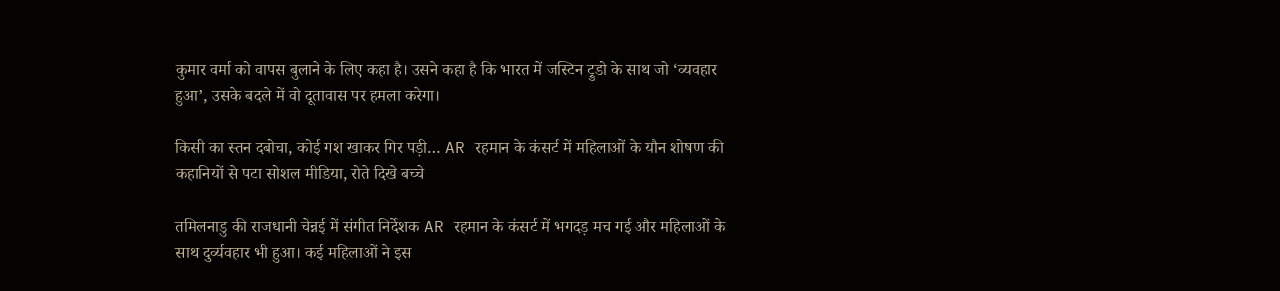कुमार वर्मा को वापस बुलाने के लिए कहा है। उसने कहा है कि भारत में जस्टिन ट्रुडो के साथ जो ‘व्यवहार हुआ’, उसके बदले में वो दूतावास पर हमला करेगा।

किसी का स्तन दबोचा, कोई गश खाकर गिर पड़ी… AR रहमान के कंसर्ट में महिलाओं के यौन शोषण की कहानियों से पटा सोशल मीडिया, रोते दिखे बच्चे

तमिलनाडु की राजधानी चेन्नई में संगीत निर्देशक AR रहमान के कंसर्ट में भगदड़ मच गई और महिलाओं के साथ दुर्व्यवहार भी हुआ। कई महिलाओं ने इस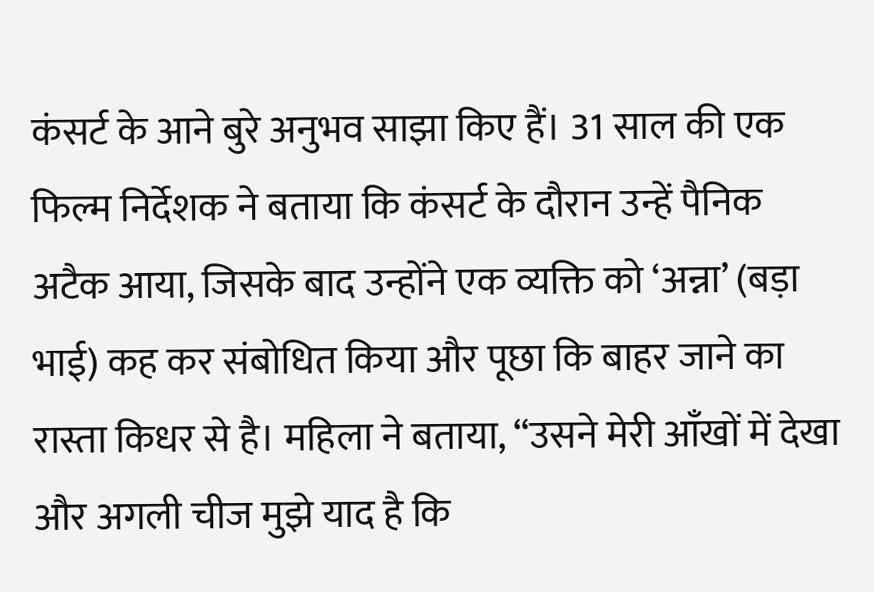कंसर्ट के आने बुरे अनुभव साझा किए हैं। 31 साल की एक फिल्म निर्देशक ने बताया कि कंसर्ट के दौरान उन्हें पैनिक अटैक आया, जिसके बाद उन्होंने एक व्यक्ति को ‘अन्ना’ (बड़ा भाई) कह कर संबोधित किया और पूछा कि बाहर जाने का रास्ता किधर से है। महिला ने बताया, “उसने मेरी आँखों में देखा और अगली चीज मुझे याद है कि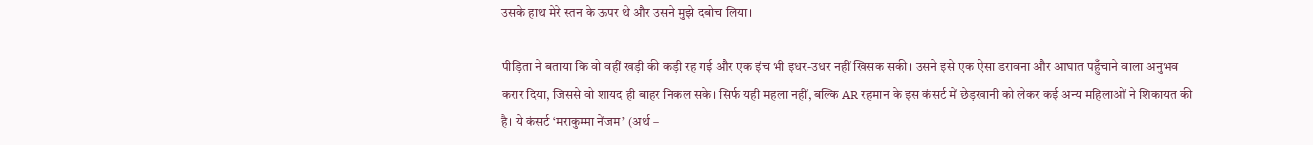उसके हाथ मेरे स्तन के ऊपर थे और उसने मुझे दबोच लिया।

पीड़िता ने बताया कि वो वहीं खड़ी की कड़ी रह गई और एक इंच भी इधर-उधर नहीं खिसक सकी। उसने इसे एक ऐसा डरावना और आघात पहुँचाने वाला अनुभव करार दिया, जिससे वो शायद ही बाहर निकल सके। सिर्फ यही महला नहीं, बल्कि AR रहमान के इस कंसर्ट में छेड़खानी को लेकर कई अन्य महिलाओं ने शिकायत की है। ये कंसर्ट ‘मराकुम्मा नेंजम’ (अर्थ –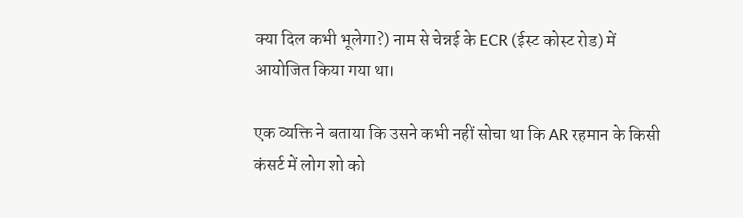क्या दिल कभी भूलेगा?) नाम से चेन्नई के ECR (ईस्ट कोस्ट रोड) में आयोजित किया गया था।

एक व्यक्ति ने बताया कि उसने कभी नहीं सोचा था कि AR रहमान के किसी कंसर्ट में लोग शो को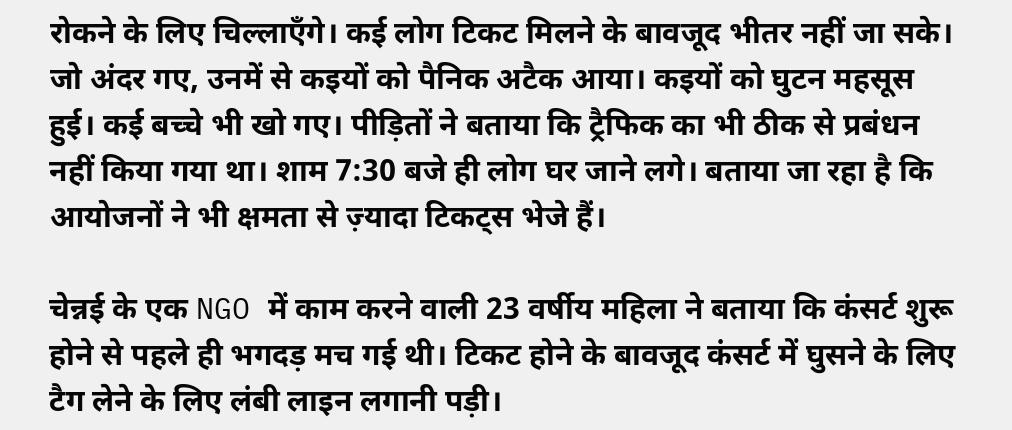रोकने के लिए चिल्लाएँगे। कई लोग टिकट मिलने के बावजूद भीतर नहीं जा सके। जो अंदर गए, उनमें से कइयों को पैनिक अटैक आया। कइयों को घुटन महसूस हुई। कई बच्चे भी खो गए। पीड़ितों ने बताया कि ट्रैफिक का भी ठीक से प्रबंधन नहीं किया गया था। शाम 7:30 बजे ही लोग घर जाने लगे। बताया जा रहा है कि आयोजनों ने भी क्षमता से ज़्यादा टिकट्स भेजे हैं।

चेन्नई के एक NGO में काम करने वाली 23 वर्षीय महिला ने बताया कि कंसर्ट शुरू होने से पहले ही भगदड़ मच गई थी। टिकट होने के बावजूद कंसर्ट में घुसने के लिए टैग लेने के लिए लंबी लाइन लगानी पड़ी।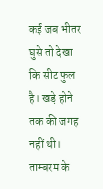कई जब भीतर घुसे तो देखा कि सीट फुल है। खड़े होने तक की जगह नहीं थी। ताम्बरम के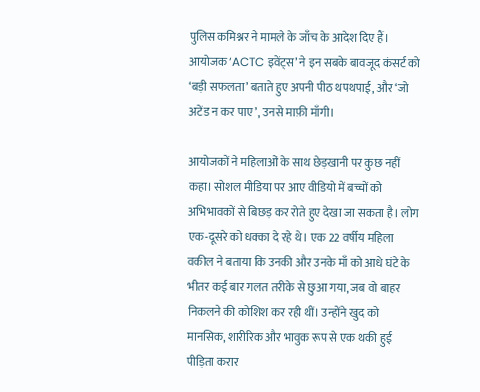पुलिस कमिश्नर ने मामले के जाँच के आदेश दिए हैं। आयोजक ‘ACTC इवेंट्स’ ने इन सबके बावजूद कंसर्ट को ‘बड़ी सफलता’ बताते हुए अपनी पीठ थपथपाई, और ‘जो अटेंड न कर पाए’, उनसे माफ़ी माँगी।

आयोजकों ने महिलाओं के साथ छेड़खानी पर कुछ नहीं कहा। सोशल मीडिया पर आए वीडियो में बच्चों को अभिभावकों से बिछड़ कर रोते हुए देखा जा सकता है। लोग एक-दूसरे को धक्का दे रहे थे। एक 22 वर्षीय महिला वकील ने बताया कि उनकी और उनके माँ को आधे घंटे के भीतर कई बार गलत तरीके से छुआ गया, जब वो बाहर निकलने की कोशिश कर रही थीं। उन्होंने खुद को मानसिक, शारीरिक और भावुक रूप से एक थकी हुई पीड़िता करार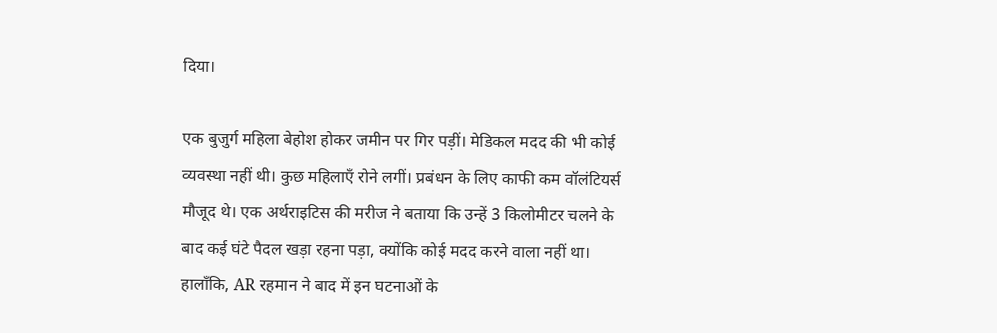दिया।

एक बुजुर्ग महिला बेहोश होकर जमीन पर गिर पड़ीं। मेडिकल मदद की भी कोई व्यवस्था नहीं थी। कुछ महिलाएँ रोने लगीं। प्रबंधन के लिए काफी कम वॉलंटियर्स मौजूद थे। एक अर्थराइटिस की मरीज ने बताया कि उन्हें 3 किलोमीटर चलने के बाद कई घंटे पैदल खड़ा रहना पड़ा, क्योंकि कोई मदद करने वाला नहीं था। हालाँकि, AR रहमान ने बाद में इन घटनाओं के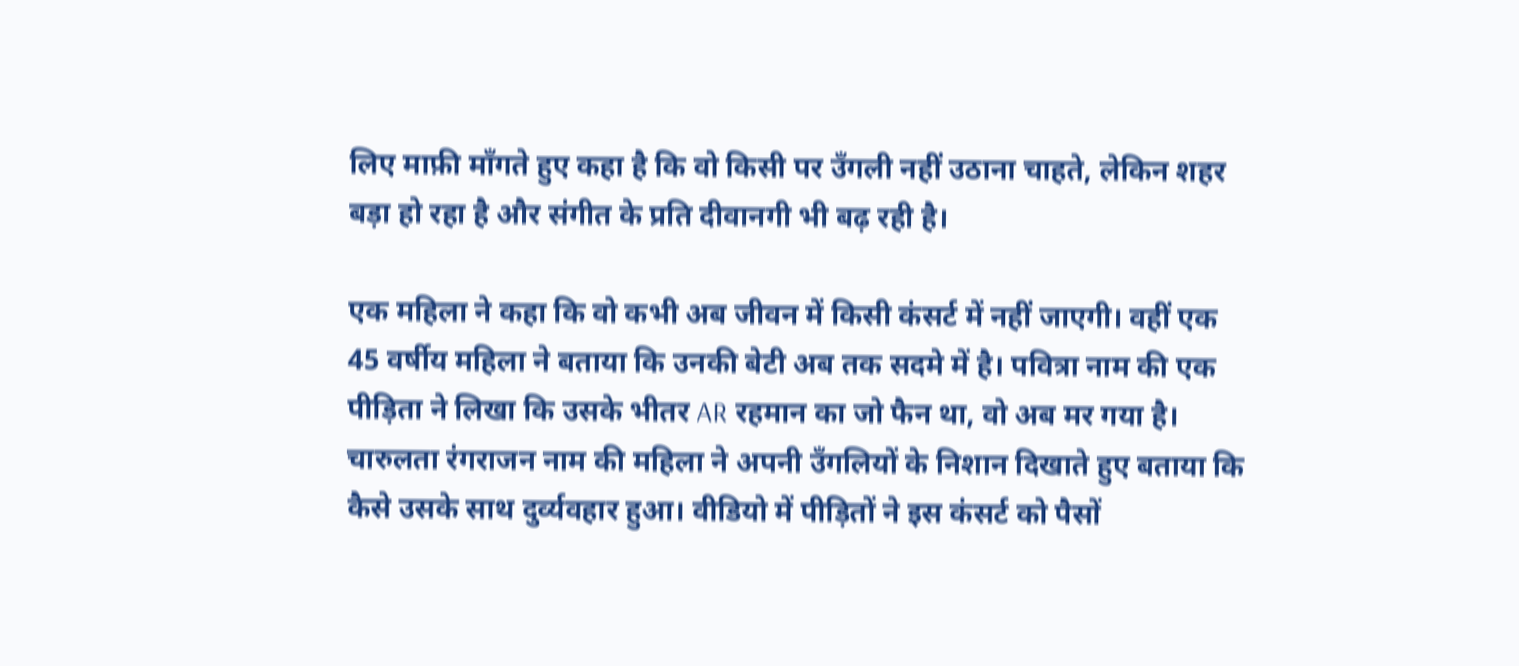लिए माफ़ी माँगते हुए कहा है कि वो किसी पर उँगली नहीं उठाना चाहते, लेकिन शहर बड़ा हो रहा है और संगीत के प्रति दीवानगी भी बढ़ रही है।

एक महिला ने कहा कि वो कभी अब जीवन में किसी कंसर्ट में नहीं जाएगी। वहीं एक 45 वर्षीय महिला ने बताया कि उनकी बेटी अब तक सदमे में है। पवित्रा नाम की एक पीड़िता ने लिखा कि उसके भीतर AR रहमान का जो फैन था, वो अब मर गया है। चारुलता रंगराजन नाम की महिला ने अपनी उँगलियों के निशान दिखाते हुए बताया कि कैसे उसके साथ दुर्व्यवहार हुआ। वीडियो में पीड़ितों ने इस कंसर्ट को पैसों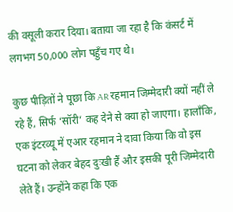की वसूली करार दिया। बताया जा रहा है कि कंसर्ट में लगभग 50,000 लोग पहुँच गए थे।

कुछ पीड़ितों ने पूछा कि AR रहमान जिम्मेदारी क्यों नहीं ले रहे हैं, सिर्फ ‘सॉरी’ कह देने से क्या हो जाएगा। हालाँकि, एक इंटरव्यू में एआर रहमान ने दावा किया कि वो इस घटना को लेकर बेहद दुःखी हैं और इसकी पूरी जिम्मेदारी लेते हैं। उन्होंने कहा कि एक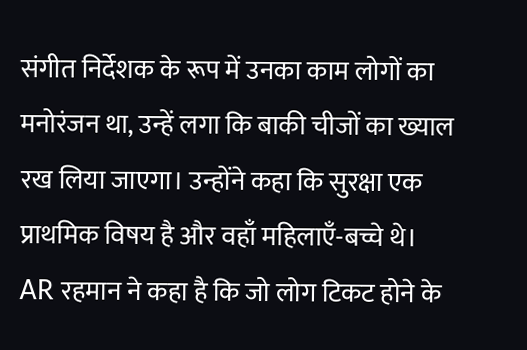संगीत निर्देशक के रूप में उनका काम लोगों का मनोरंजन था, उन्हें लगा कि बाकी चीजों का ख्याल रख लिया जाएगा। उन्होंने कहा कि सुरक्षा एक प्राथमिक विषय है और वहाँ महिलाएँ-बच्चे थे। AR रहमान ने कहा है कि जो लोग टिकट होने के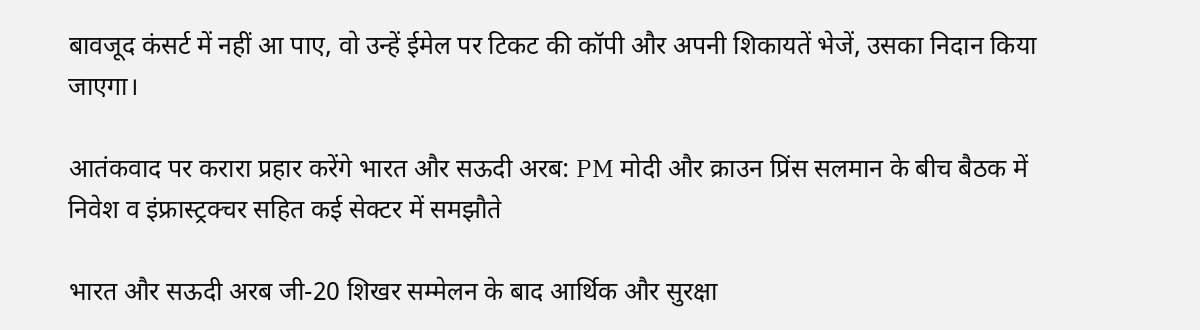बावजूद कंसर्ट में नहीं आ पाए, वो उन्हें ईमेल पर टिकट की कॉपी और अपनी शिकायतें भेजें, उसका निदान किया जाएगा।

आतंकवाद पर करारा प्रहार करेंगे भारत और सऊदी अरब: PM मोदी और क्राउन प्रिंस सलमान के बीच बैठक में निवेश व इंफ्रास्ट्रक्चर सहित कई सेक्टर में समझौते

भारत और सऊदी अरब जी-20 शिखर सम्मेलन के बाद आर्थिक और सुरक्षा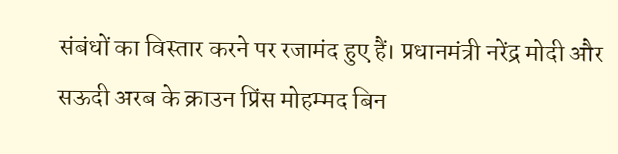संबंधों का विस्तार करने पर रजामंद हुए हैं। प्रधानमंत्री नरेंद्र मोदी और सऊदी अरब के क्राउन प्रिंस मोहम्मद बिन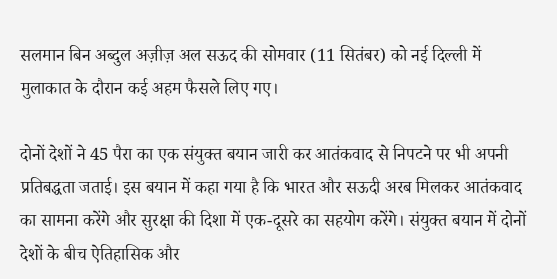सलमान बिन अब्दुल अज़ीज़ अल सऊद की सोमवार (11 सितंबर) को नई दिल्ली में मुलाकात के दौरान कई अहम फैसले लिए गए।

दोनों देशों ने 45 पैरा का एक संयुक्त बयान जारी कर आतंकवाद से निपटने पर भी अपनी प्रतिबद्धता जताई। इस बयान में कहा गया है कि भारत और सऊदी अरब मिलकर आतंकवाद का सामना करेंगे और सुरक्षा की दिशा में एक-दूसरे का सहयोग करेंगे। संयुक्त बयान में दोनों देशों के बीच ऐतिहासिक और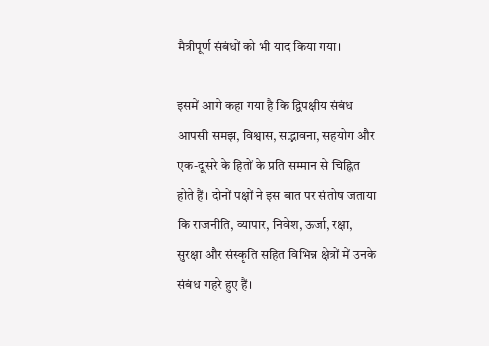मैत्रीपूर्ण संबंधों को भी याद किया गया।

इसमें आगे कहा गया है कि द्विपक्षीय संबंध आपसी समझ, विश्वास, सद्भावना, सहयोग और एक-दूसरे के हितों के प्रति सम्मान से चिह्नित होते हैं। दोनों पक्षों ने इस बात पर संतोष जताया कि राजनीति, व्यापार, निवेश, ऊर्जा, रक्षा, सुरक्षा और संस्कृति सहित विभिन्न क्षेत्रों में उनके संबंध गहरे हुए हैं।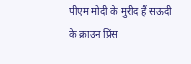पीएम मोदी के मुरीद हैं सऊदी के क्राउन प्रिंस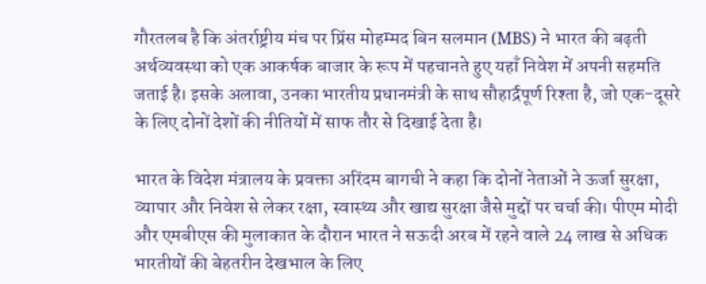गौरतलब है कि अंतर्राष्ट्रीय मंच पर प्रिंस मोहम्मद बिन सलमान (MBS) ने भारत की बढ़ती अर्थव्यवस्था को एक आकर्षक बाजार के रूप में पहचानते हुए यहाँ निवेश में अपनी सहमति जताई है। इसके अलावा, उनका भारतीय प्रधानमंत्री के साथ सौहार्द्रपूर्ण रिश्ता है, जो एक-दूसरे के लिए दोनों देशों की नीतियों में साफ तौर से दिखाई देता है।

भारत के विदेश मंत्रालय के प्रवक्ता अरिंदम बागची ने कहा कि दोनों नेताओं ने ऊर्जा सुरक्षा, व्यापार और निवेश से लेकर रक्षा, स्वास्थ्य और खाद्य सुरक्षा जैसे मुद्दों पर चर्चा की। पीएम मोदी और एमबीएस की मुलाकात के दौरान भारत ने सऊदी अरब में रहने वाले 24 लाख से अधिक भारतीयों की बेहतरीन देखभाल के लिए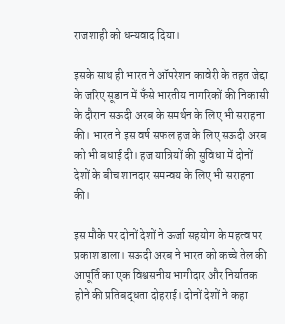राजशाही को धन्यवाद दिया।

इसके साथ ही भारत ने ऑपरेशन कावेरी के तहत जेद्दा के जरिए सूडान में फँसे भारतीय नागरिकों की निकासी के दौरान सऊदी अरब के समर्थन के लिए भी सराहना की। भारत ने इस वर्ष सफल हज के लिए सऊदी अरब को भी बधाई दी। हज यात्रियों की सुविधा में दोनों देशों के बीच शानदार समन्वय के लिए भी सराहना की।

इस मौके पर दोनों देशों ने ऊर्जा सहयोग के महत्व पर प्रकाश डाला। सऊदी अरब ने भारत को कच्चे तेल की आपूर्ति का एक विश्वसनीय भागीदार और निर्यातक होने की प्रतिबद्धता दोहराई। दोनों देशों ने कहा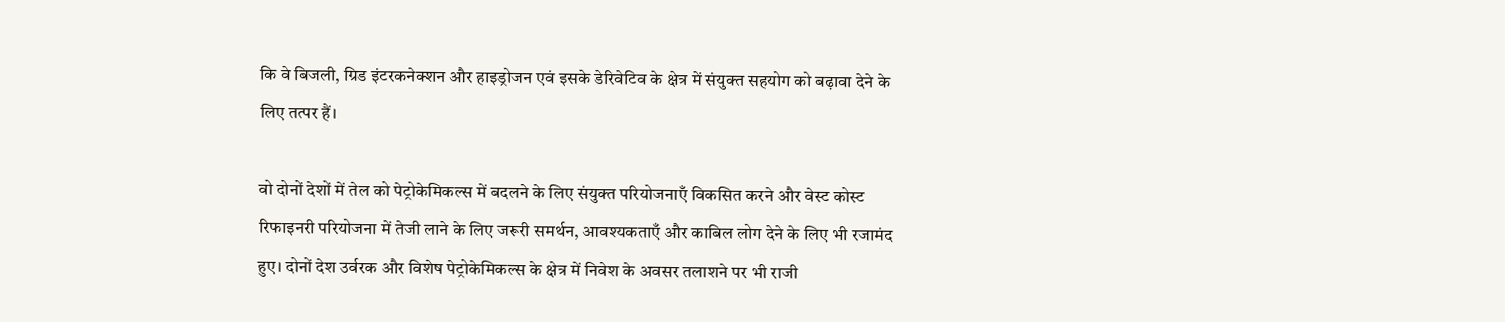कि वे बिजली, ग्रिड इंटरकनेक्शन और हाइड्रोजन एवं इसके डेरिवेटिव के क्षेत्र में संयुक्त सहयोग को बढ़ावा देने के लिए तत्पर हैं।

वो दोनों देशों में तेल को पेट्रोकेमिकल्स में बदलने के लिए संयुक्त परियोजनाएँ विकसित करने और वेस्ट कोस्ट रिफाइनरी परियोजना में तेजी लाने के लिए जरूरी समर्थन, आवश्यकताएँ और काबिल लोग देने के लिए भी रजामंद हुए। दोनों देश उर्वरक और विशेष पेट्रोकेमिकल्स के क्षेत्र में निवेश के अवसर तलाशने पर भी राजी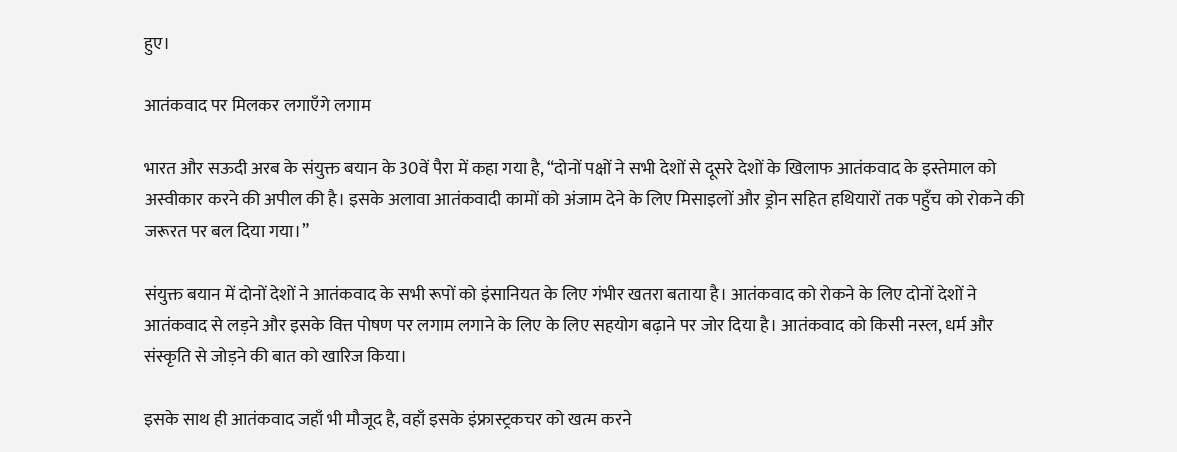हुए।

आतंकवाद पर मिलकर लगाएँगे लगाम

भारत और सऊदी अरब के संयुक्त बयान के 30वें पैरा में कहा गया है, “दोनों पक्षों ने सभी देशों से दूसरे देशों के खिलाफ आतंकवाद के इस्तेमाल को अस्वीकार करने की अपील की है। इसके अलावा आतंकवादी कामों को अंजाम देने के लिए मिसाइलों और ड्रोन सहित हथियारों तक पहुँच को रोकने की जरूरत पर बल दिया गया।”

संयुक्त बयान में दोनों देशों ने आतंकवाद के सभी रूपों को इंसानियत के लिए गंभीर खतरा बताया है। आतंकवाद को रोकने के लिए दोनों देशों ने आतंकवाद से लड़ने और इसके वित्त पोषण पर लगाम लगाने के लिए के लिए सहयोग बढ़ाने पर जोर दिया है। आतंकवाद को किसी नस्ल, धर्म और संस्कृति से जोड़ने की बात को खारिज किया।

इसके साथ ही आतंकवाद जहाँ भी मौजूद है, वहाँ इसके इंफ्रास्ट्रकचर को खत्म करने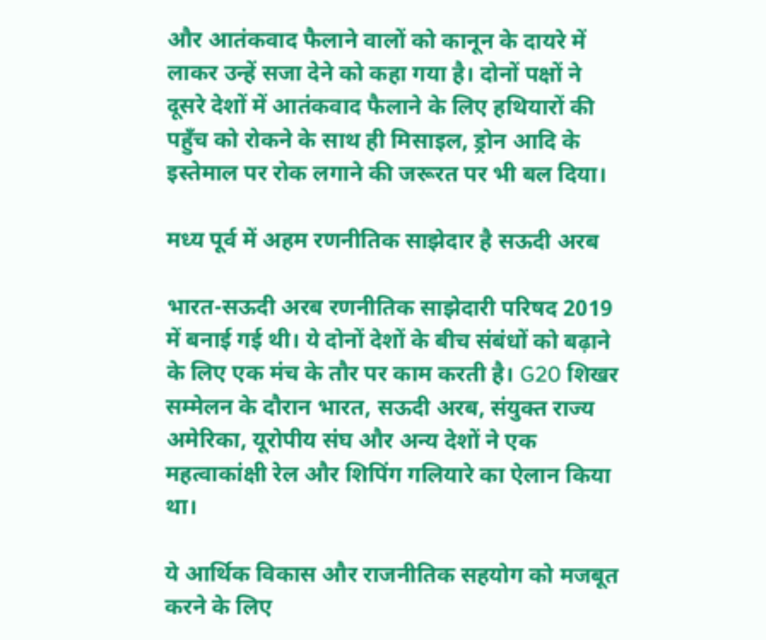और आतंकवाद फैलाने वालों को कानून के दायरे में लाकर उन्हें सजा देने को कहा गया है। दोनों पक्षों ने दूसरे देशों में आतंकवाद फैलाने के लिए हथियारों की पहुँच को रोकने के साथ ही मिसाइल, ड्रोन आदि के इस्तेमाल पर रोक लगाने की जरूरत पर भी बल दिया।

मध्य पूर्व में अहम रणनीतिक साझेदार है सऊदी अरब

भारत-सऊदी अरब रणनीतिक साझेदारी परिषद 2019 में बनाई गई थी। ये दोनों देशों के बीच संबंधों को बढ़ाने के लिए एक मंच के तौर पर काम करती है। G20 शिखर सम्मेलन के दौरान भारत, सऊदी अरब, संयुक्त राज्य अमेरिका, यूरोपीय संघ और अन्य देशों ने एक महत्वाकांक्षी रेल और शिपिंग गलियारे का ऐलान किया था।

ये आर्थिक विकास और राजनीतिक सहयोग को मजबूत करने के लिए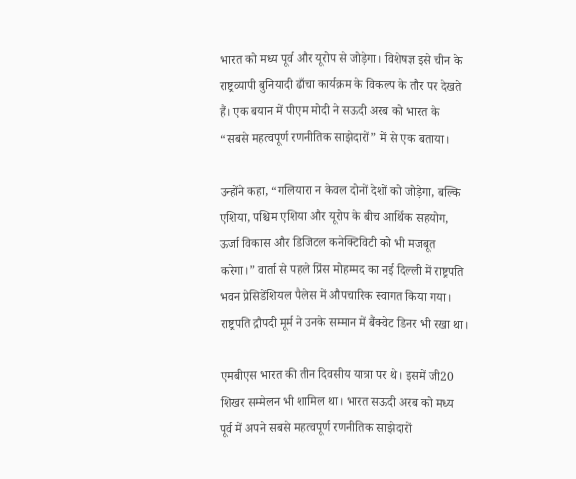भारत को मध्य पूर्व और यूरोप से जोड़ेगा। विशेषज्ञ इसे चीन के राष्ट्रव्यापी बुनियादी ढाँचा कार्यक्रम के विकल्प के तौर पर देखते हैं। एक बयान में पीएम मोदी ने सऊदी अरब को भारत के “सबसे महत्वपूर्ण रणनीतिक साझेदारों” में से एक बताया।

उन्होंने कहा, “गलियारा न केवल दोनों देशों को जोड़ेगा, बल्कि एशिया, पश्चिम एशिया और यूरोप के बीच आर्थिक सहयोग, ऊर्जा विकास और डिजिटल कनेक्टिविटी को भी मजबूत करेगा।” वार्ता से पहले प्रिंस मोहम्मद का नई दिल्ली में राष्ट्रपति भवन प्रेसिडेंशियल पैलेस में औपचारिक स्वागत किया गया। राष्ट्रपति द्रौपदी मूर्म ने उनके सम्मान में बैंक्वेट डिनर भी रखा था।

एमबीएस भारत की तीन दिवसीय यात्रा पर थे। इसमें जी20 शिखर सम्मेलन भी शामिल था। भारत सऊदी अरब को मध्य पूर्व में अपने सबसे महत्वपूर्ण रणनीतिक साझेदारों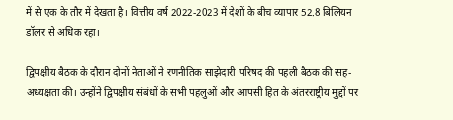में से एक के तौर में देखता है। वित्तीय वर्ष 2022-2023 में देशों के बीच व्यापार 52.8 बिलियन डॉलर से अधिक रहा।

द्विपक्षीय बैठक के दौरान दोनों नेताओं ने रणनीतिक साझेदारी परिषद की पहली बैठक की सह-अध्यक्षता की। उन्होंने द्विपक्षीय संबंधों के सभी पहलुओं और आपसी हित के अंतरराष्ट्रीय मुद्दों पर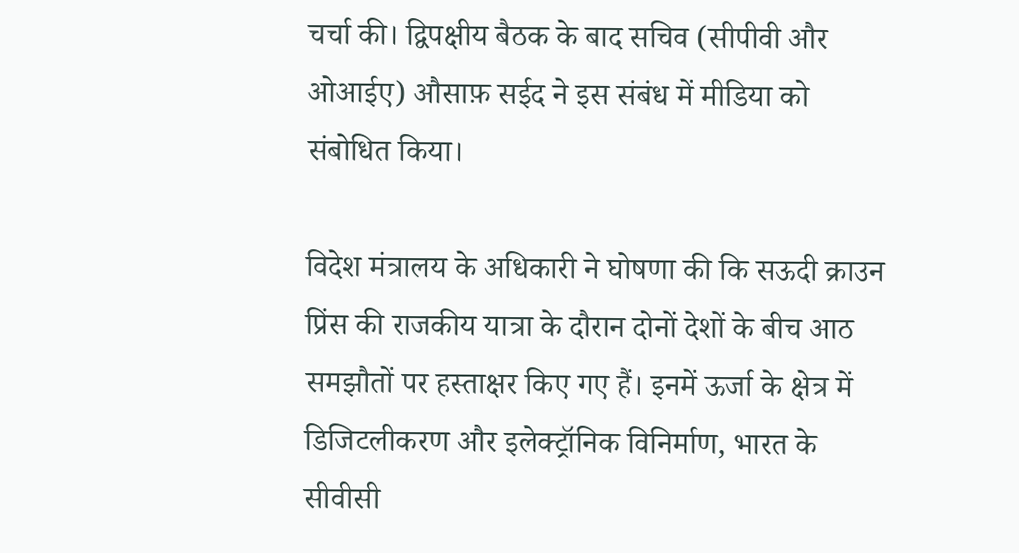चर्चा की। द्विपक्षीय बैठक के बाद सचिव (सीपीवी और ओआईए) औसाफ़ सईद ने इस संबंध में मीडिया को संबोधित किया।

विदेश मंत्रालय के अधिकारी ने घोषणा की कि सऊदी क्राउन प्रिंस की राजकीय यात्रा के दौरान दोनों देशों के बीच आठ समझौतों पर हस्ताक्षर किए गए हैं। इनमें ऊर्जा के क्षेत्र में डिजिटलीकरण और इलेक्ट्रॉनिक विनिर्माण, भारत के सीवीसी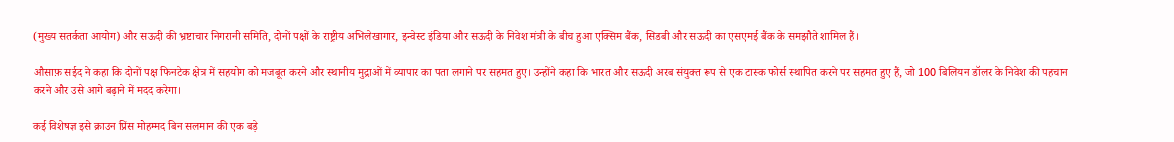(मुख्य सतर्कता आयोग) और सऊदी की भ्रष्टाचार निगरानी समिति, दोनों पक्षों के राष्ट्रीय अभिलेखागार, इन्वेस्ट इंडिया और सऊदी के निवेश मंत्री के बीच हुआ एक्सिम बैंक, सिडबी और सऊदी का एसएमई बैंक के समझौते शामिल हैं।

औसाफ़ सईद ने कहा कि दोनों पक्ष फिनटेक क्षेत्र में सहयोग को मजबूत करने और स्थानीय मुद्राओं में व्यापार का पता लगाने पर सहमत हुए। उन्होंने कहा कि भारत और सऊदी अरब संयुक्त रूप से एक टास्क फोर्स स्थापित करने पर सहमत हुए हैं, जो 100 बिलियन डॉलर के निवेश की पहचान करने और उसे आगे बढ़ाने में मदद करेगा।

कई विशेषज्ञ इसे क्राउन प्रिंस मोहम्मद बिन सलमान की एक बड़े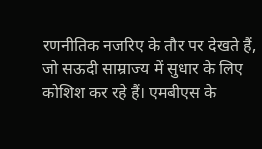रणनीतिक नजरिए के तौर पर देखते हैं, जो सऊदी साम्राज्य में सुधार के लिए कोशिश कर रहे हैं। एमबीएस के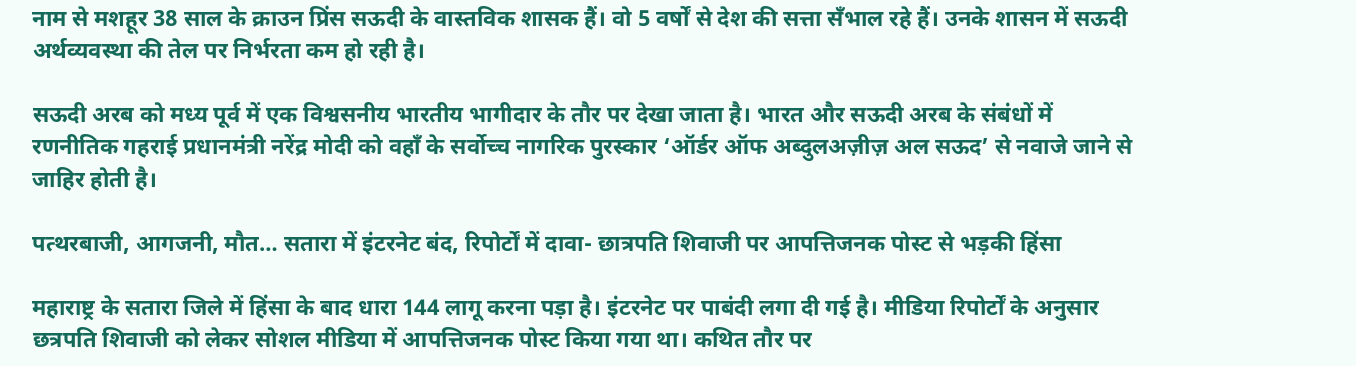नाम से मशहूर 38 साल के क्राउन प्रिंस सऊदी के वास्तविक शासक हैं। वो 5 वर्षों से देश की सत्ता सँभाल रहे हैं। उनके शासन में सऊदी अर्थव्यवस्था की तेल पर निर्भरता कम हो रही है।

सऊदी अरब को मध्य पूर्व में एक विश्वसनीय भारतीय भागीदार के तौर पर देखा जाता है। भारत और सऊदी अरब के संबंधों में रणनीतिक गहराई प्रधानमंत्री नरेंद्र मोदी को वहाँ के सर्वोच्च नागरिक पुरस्कार ‘ऑर्डर ऑफ अब्दुलअज़ीज़ अल सऊद’ से नवाजे जाने से जाहिर होती है।

पत्थरबाजी, आगजनी, मौत… सतारा में इंटरनेट बंद, रिपोर्टों में दावा- छात्रपति शिवाजी पर आपत्तिजनक पोस्ट से भड़की हिंसा

महाराष्ट्र के सतारा जिले में हिंसा के बाद धारा 144 लागू करना पड़ा है। इंटरनेट पर पाबंदी लगा दी गई है। मीडिया रिपोर्टों के अनुसार छत्रपति शिवाजी को लेकर सोशल मीडिया में आपत्तिजनक पोस्ट किया गया था। कथित तौर पर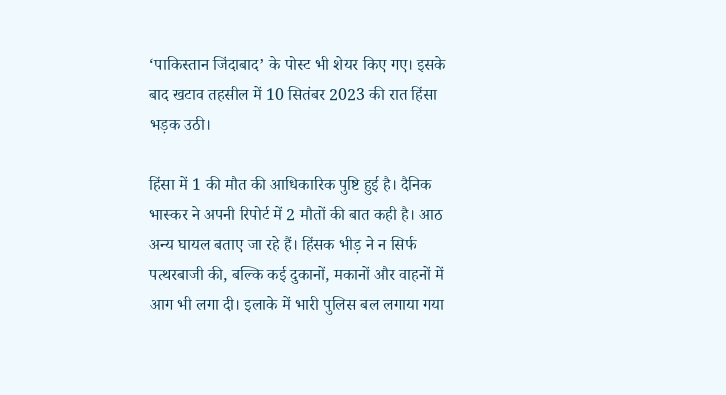‘पाकिस्तान जिंदाबाद’ के पोस्ट भी शेयर किए गए। इसके बाद खटाव तहसील में 10 सितंबर 2023 की रात हिंसा भड़क उठी।

हिंसा में 1 की मौत की आधिकारिक पुष्टि हुई है। दैनिक भास्कर ने अपनी रिपोर्ट में 2 मौतों की बात कही है। आठ अन्य घायल बताए जा रहे हैं। हिंसक भीड़ ने न सिर्फ पत्थरबाजी की, बल्कि कई दुकानों, मकानों और वाहनों में आग भी लगा दी। इलाके में भारी पुलिस बल लगाया गया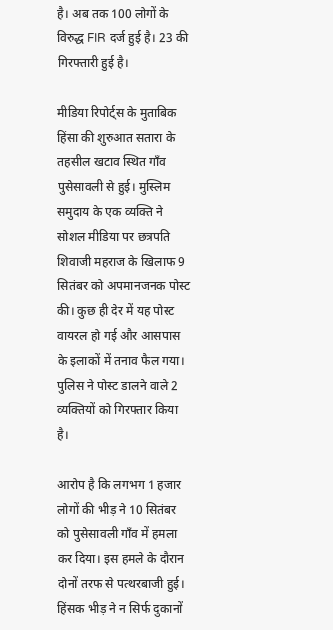है। अब तक 100 लोगों के विरुद्ध FIR दर्ज हुई है। 23 की गिरफ्तारी हुई है।

मीडिया रिपोर्ट्स के मुताबिक हिंसा की शुरुआत सतारा के तहसील खटाव स्थित गाँव पुसेसावली से हुई। मुस्लिम समुदाय के एक व्यक्ति ने सोशल मीडिया पर छत्रपति शिवाजी महराज के खिलाफ 9 सितंबर को अपमानजनक पोस्ट की। कुछ ही देर में यह पोस्ट वायरल हो गई और आसपास के इलाकों में तनाव फैल गया। पुलिस ने पोस्ट डालने वाले 2 व्यक्तियों को गिरफ्तार किया है।

आरोप है कि लगभग 1 हजार लोगों की भीड़ ने 10 सितंबर को पुसेसावली गाँव में हमला कर दिया। इस हमले के दौरान दोनों तरफ से पत्थरबाजी हुई। हिंसक भीड़ ने न सिर्फ दुकानों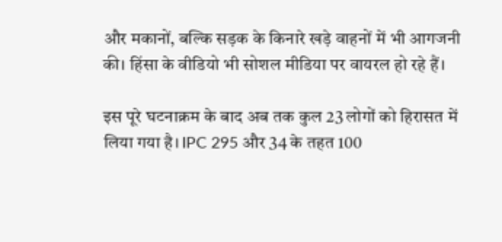और मकानों, बल्कि सड़क के किनारे खड़े वाहनों में भी आगजनी की। हिंसा के वीडियो भी सोशल मीडिया पर वायरल हो रहे हैं।

इस पूरे घटनाक्रम के बाद अब तक कुल 23 लोगों को हिरासत में लिया गया है। IPC 295 और 34 के तहत 100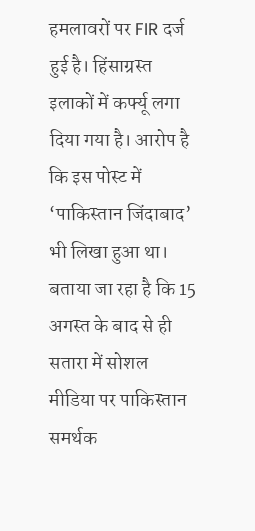हमलावरों पर FIR दर्ज हुई है। हिंसाग्रस्त इलाकों में कर्फ्यू लगा दिया गया है। आरोप है कि इस पोस्ट में ‘पाकिस्तान जिंदाबाद’ भी लिखा हुआ था। बताया जा रहा है कि 15 अगस्त के बाद से ही सतारा में सोशल मीडिया पर पाकिस्तान समर्थक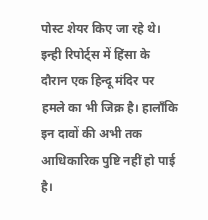पोस्ट शेयर किए जा रहे थे। इन्ही रिपोर्ट्स में हिंसा के दौरान एक हिन्दू मंदिर पर हमले का भी जिक्र है। हालाँकि इन दावों की अभी तक आधिकारिक पुष्टि नहीं हो पाई है।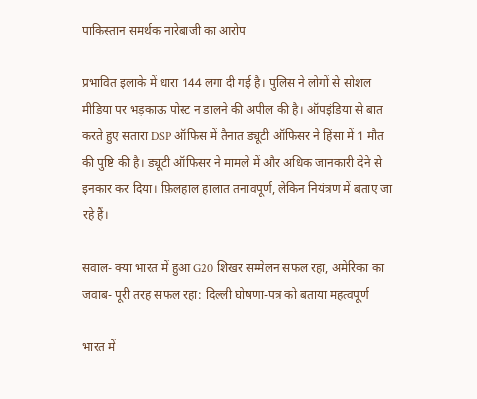पाकिस्तान समर्थक नारेबाजी का आरोप

प्रभावित इलाके में धारा 144 लगा दी गई है। पुलिस ने लोगों से सोशल मीडिया पर भड़काऊ पोस्ट न डालने की अपील की है। ऑपइंडिया से बात करते हुए सतारा DSP ऑफिस में तैनात ड्यूटी ऑफिसर ने हिंसा में 1 मौत की पुष्टि की है। ड्यूटी ऑफिसर ने मामले में और अधिक जानकारी देने से इनकार कर दिया। फ़िलहाल हालात तनावपूर्ण, लेकिन नियंत्रण में बताए जा रहे हैं।

सवाल- क्या भारत में हुआ G20 शिखर सम्मेलन सफल रहा, अमेरिका का जवाब- पूरी तरह सफल रहा: दिल्ली घोषणा-पत्र को बताया महत्वपूर्ण

भारत में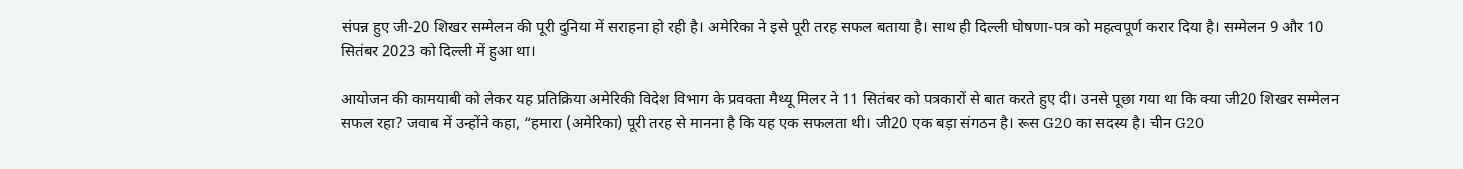संपन्न हुए जी-20 शिखर सम्मेलन की पूरी दुनिया में सराहना हो रही है। अमेरिका ने इसे पूरी तरह सफल बताया है। साथ ही दिल्ली घोषणा-पत्र को महत्वपूर्ण करार दिया है। सम्मेलन 9 और 10 सितंबर 2023 को दिल्ली में हुआ था।

आयोजन की कामयाबी को लेकर यह प्रतिक्रिया अमेरिकी विदेश विभाग के प्रवक्ता मैथ्यू मिलर ने 11 सितंबर को पत्रकारों से बात करते हुए दी। उनसे पूछा गया था कि क्या जी20 शिखर सम्मेलन सफल रहा? जवाब में उन्होंने कहा, “हमारा (अमेरिका) पूरी तरह से मानना है कि यह एक सफलता थी। जी20 एक बड़ा संगठन है। रूस G20 का सदस्य है। चीन G20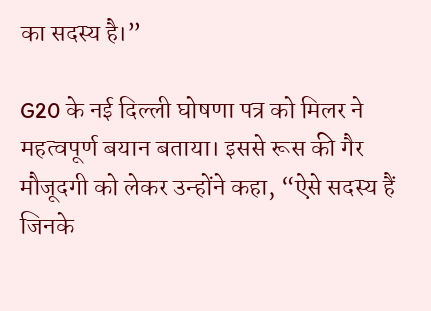का सदस्य है।”

G20 के नई दिल्ली घोषणा पत्र को मिलर ने महत्वपूर्ण बयान बताया। इससे रूस की गैर मौजूदगी को लेकर उन्होंने कहा, “ऐसे सदस्य हैं जिनके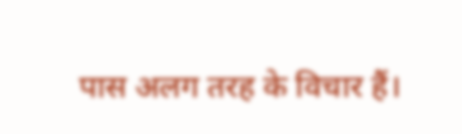पास अलग तरह के विचार हैं।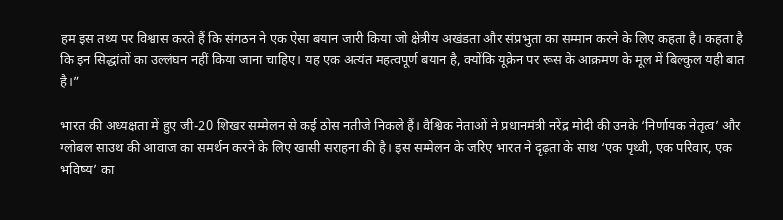हम इस तथ्य पर विश्वास करते हैं कि संगठन ने एक ऐसा बयान जारी किया जो क्षेत्रीय अखंडता और संप्रभुता का सम्मान करने के लिए कहता है। कहता है कि इन सिद्धांतों का उल्लंघन नहीं किया जाना चाहिए। यह एक अत्यंत महत्वपूर्ण बयान है, क्योंकि यूक्रेन पर रूस के आक्रमण के मूल में बिल्कुल यही बात है।”

भारत की अध्यक्षता में हुए जी-20 शिखर सम्मेलन से कई ठोस नतीजे निकले हैं। वैश्विक नेताओं ने प्रधानमंत्री नरेंद्र मोदी की उनके ‘निर्णायक नेतृत्व’ और ग्लोबल साउथ की आवाज का समर्थन करने के लिए खासी सराहना की है। इस सम्मेलन के जरिए भारत ने दृढ़ता के साथ ‘एक पृथ्वी, एक परिवार, एक भविष्य’ का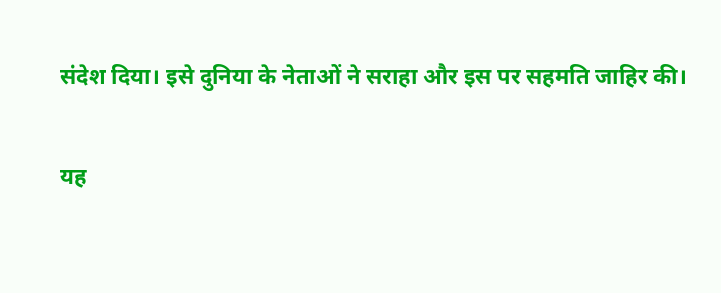संदेश दिया। इसे दुनिया के नेताओं ने सराहा और इस पर सहमति जाहिर की।

यह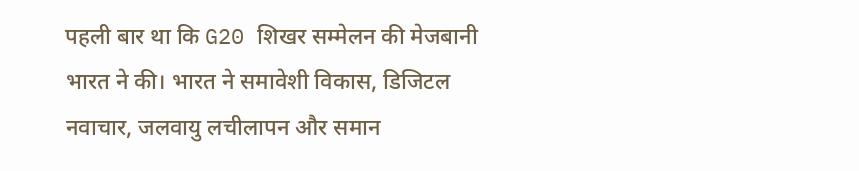पहली बार था कि G20 शिखर सम्मेलन की मेजबानी भारत ने की। भारत ने समावेशी विकास, डिजिटल नवाचार, जलवायु लचीलापन और समान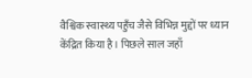वैश्विक स्वास्थ्य पहुँच जैसे विभिन्न मुद्दों पर ध्यान केंद्रित किया है। पिछले साल जहाँ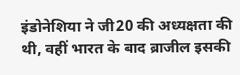इंडोनेशिया ने जी20 की अध्यक्षता की थी, वहीं भारत के बाद ब्राजील इसकी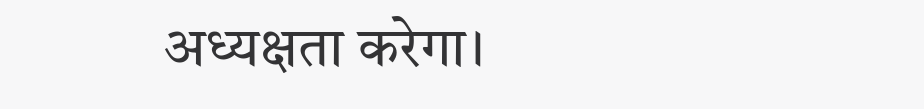अध्यक्षता करेगा।